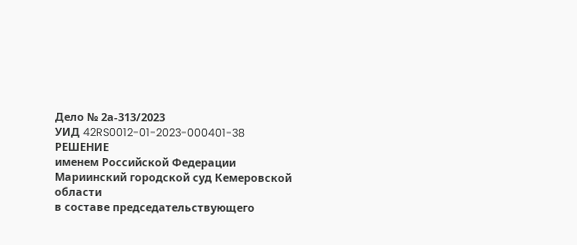Дело № 2а-313/2023
УИД 42RS0012-01-2023-000401-38
РЕШЕНИЕ
именем Российской Федерации
Мариинский городской суд Кемеровской области
в составе председательствующего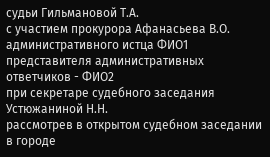судьи Гильмановой Т.А.
с участием прокурора Афанасьева В.О.
административного истца ФИО1
представителя административных ответчиков - ФИО2
при секретаре судебного заседания Устюжаниной Н.Н.
рассмотрев в открытом судебном заседании в городе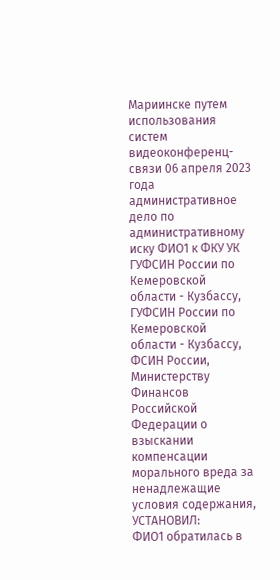Мариинске путем использования систем видеоконференц-связи 06 апреля 2023 года административное дело по административному иску ФИО1 к ФКУ УК ГУФСИН России по Кемеровской области - Кузбассу, ГУФСИН России по Кемеровской области - Кузбассу, ФСИН России, Министерству Финансов Российской Федерации о взыскании компенсации морального вреда за ненадлежащие условия содержания,
УСТАНОВИЛ:
ФИО1 обратилась в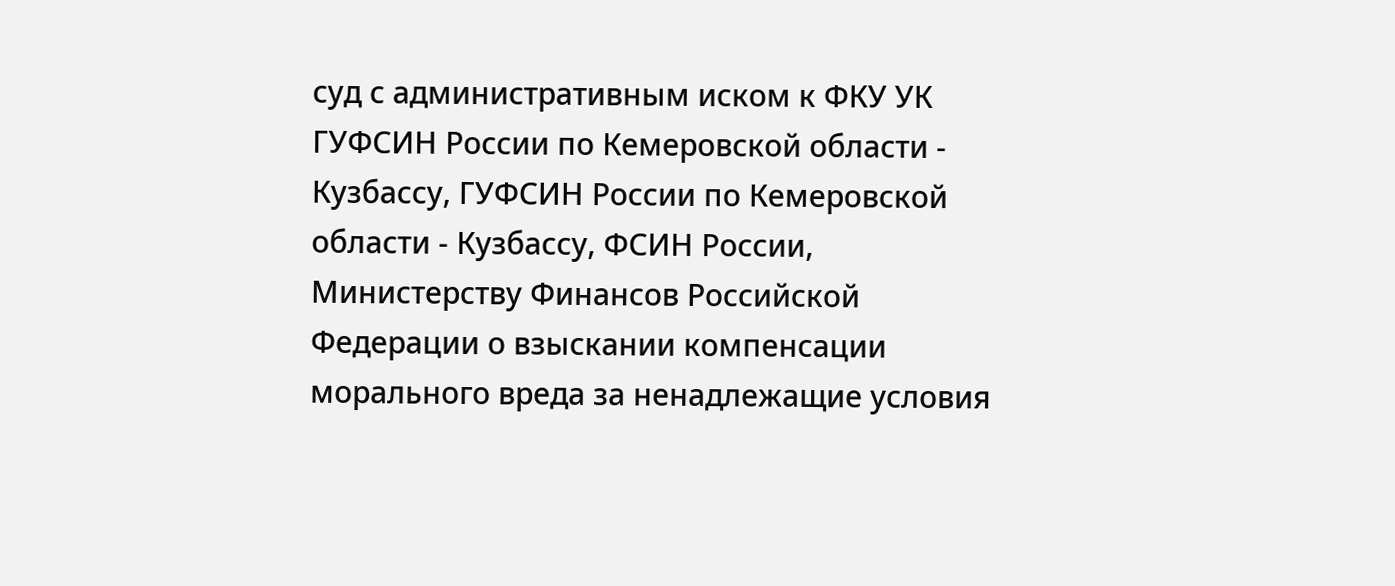суд с административным иском к ФКУ УК ГУФСИН России по Кемеровской области - Кузбассу, ГУФСИН России по Кемеровской области - Кузбассу, ФСИН России, Министерству Финансов Российской Федерации о взыскании компенсации морального вреда за ненадлежащие условия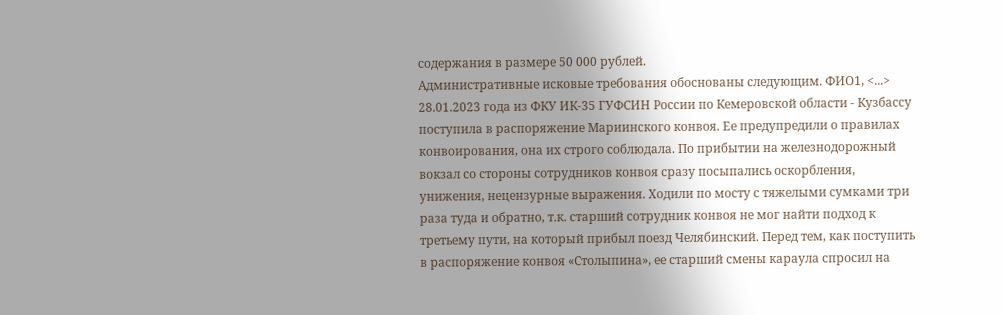содержания в размере 50 000 рублей.
Административные исковые требования обоснованы следующим. ФИО1, <...> 28.01.2023 года из ФКУ ИК-35 ГУФСИН России по Кемеровской области - Кузбассу поступила в распоряжение Мариинского конвоя. Ее предупредили о правилах конвоирования, она их строго соблюдала. По прибытии на железнодорожный вокзал со стороны сотрудников конвоя сразу посыпались оскорбления, унижения, нецензурные выражения. Ходили по мосту с тяжелыми сумками три раза туда и обратно, т.к. старший сотрудник конвоя не мог найти подход к третьему пути, на который прибыл поезд Челябинский. Перед тем, как поступить в распоряжение конвоя «Столыпина», ее старший смены караула спросил на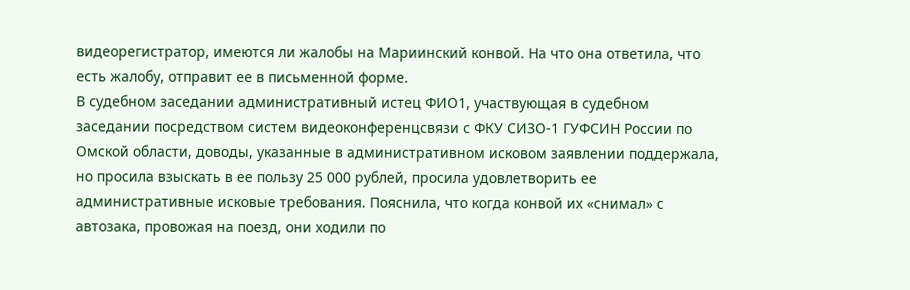видеорегистратор, имеются ли жалобы на Мариинский конвой. На что она ответила, что есть жалобу, отправит ее в письменной форме.
В судебном заседании административный истец ФИО1, участвующая в судебном заседании посредством систем видеоконференцсвязи с ФКУ СИЗО-1 ГУФСИН России по Омской области, доводы, указанные в административном исковом заявлении поддержала, но просила взыскать в ее пользу 25 000 рублей, просила удовлетворить ее административные исковые требования. Пояснила, что когда конвой их «снимал» с автозака, провожая на поезд, они ходили по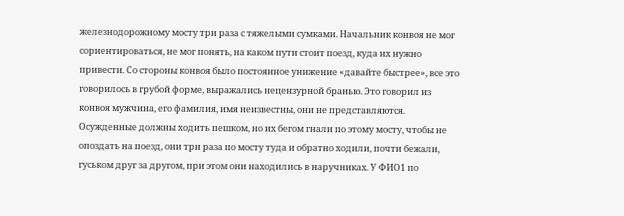железнодорожному мосту три раза с тяжелыми сумками. Начальник конвоя не мог сориентироваться, не мог понять, на каком пути стоит поезд, куда их нужно привести. Со стороны конвоя было постоянное унижение «давайте быстрее», все это говорилось в грубой форме, выражались нецензурной бранью. Это говорил из конвоя мужчина, его фамилия, имя неизвестны, они не представляются. Осужденные должны ходить пешком, но их бегом гнали по этому мосту, чтобы не опоздать на поезд, они три раза по мосту туда и обратно ходили, почти бежали, гуськом друг за другом, при этом они находились в наручниках. У ФИО1 по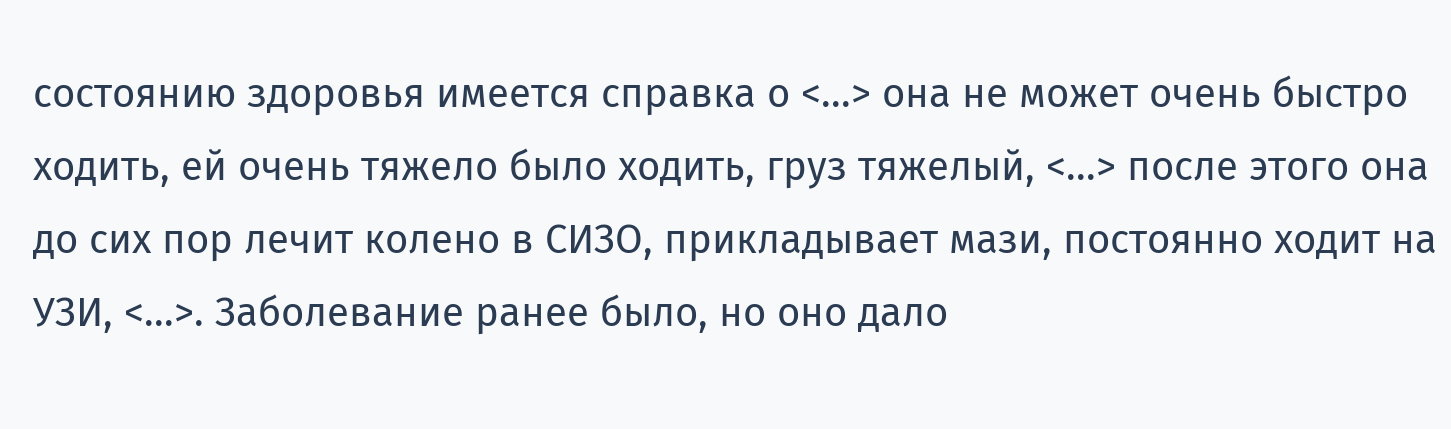состоянию здоровья имеется справка о <...> она не может очень быстро ходить, ей очень тяжело было ходить, груз тяжелый, <...> после этого она до сих пор лечит колено в СИЗО, прикладывает мази, постоянно ходит на УЗИ, <...>. Заболевание ранее было, но оно дало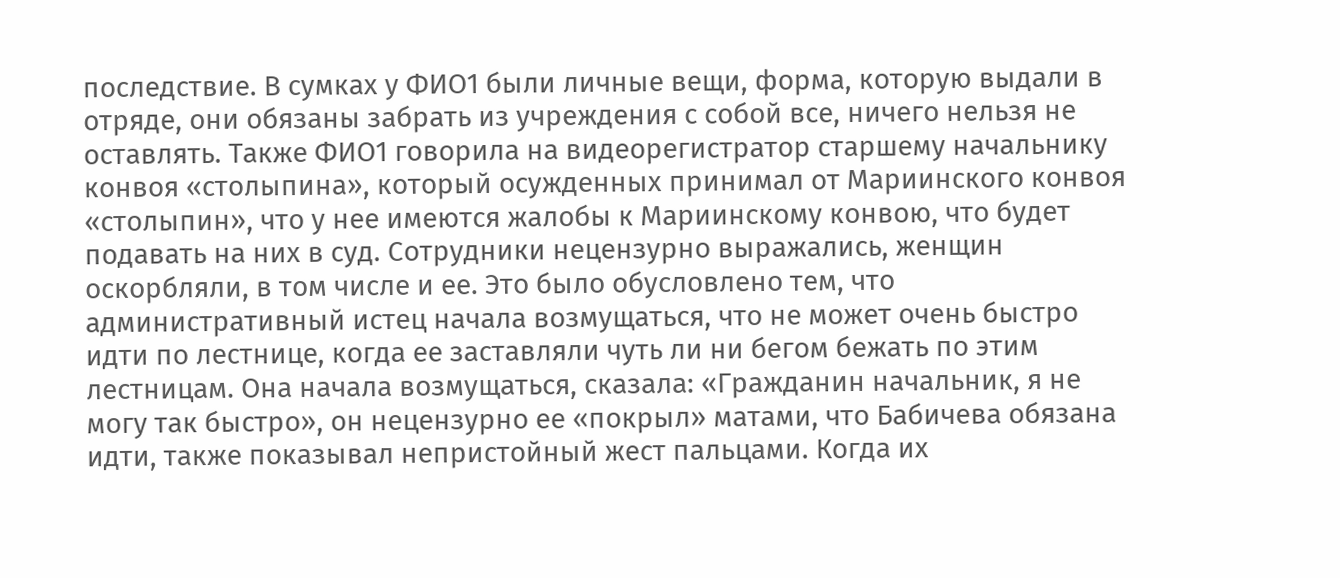последствие. В сумках у ФИО1 были личные вещи, форма, которую выдали в отряде, они обязаны забрать из учреждения с собой все, ничего нельзя не оставлять. Также ФИО1 говорила на видеорегистратор старшему начальнику конвоя «столыпина», который осужденных принимал от Мариинского конвоя «столыпин», что у нее имеются жалобы к Мариинскому конвою, что будет подавать на них в суд. Сотрудники нецензурно выражались, женщин оскорбляли, в том числе и ее. Это было обусловлено тем, что административный истец начала возмущаться, что не может очень быстро идти по лестнице, когда ее заставляли чуть ли ни бегом бежать по этим лестницам. Она начала возмущаться, сказала: «Гражданин начальник, я не могу так быстро», он нецензурно ее «покрыл» матами, что Бабичева обязана идти, также показывал непристойный жест пальцами. Когда их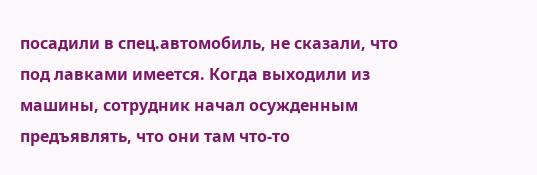посадили в спец.автомобиль, не сказали, что под лавками имеется. Когда выходили из машины, сотрудник начал осужденным предъявлять, что они там что-то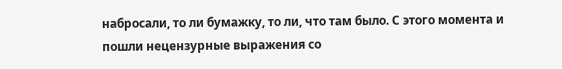набросали, то ли бумажку, то ли, что там было. С этого момента и пошли нецензурные выражения со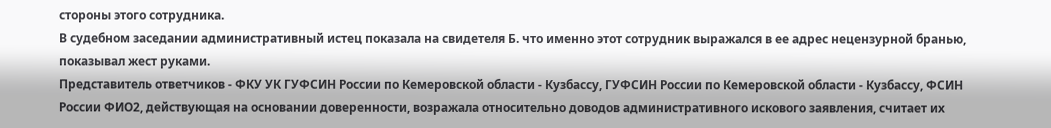стороны этого сотрудника.
В судебном заседании административный истец показала на свидетеля Б. что именно этот сотрудник выражался в ее адрес нецензурной бранью, показывал жест руками.
Представитель ответчиков - ФКУ УК ГУФСИН России по Кемеровской области - Кузбассу, ГУФСИН России по Кемеровской области - Кузбассу, ФСИН России ФИО2, действующая на основании доверенности, возражала относительно доводов административного искового заявления, считает их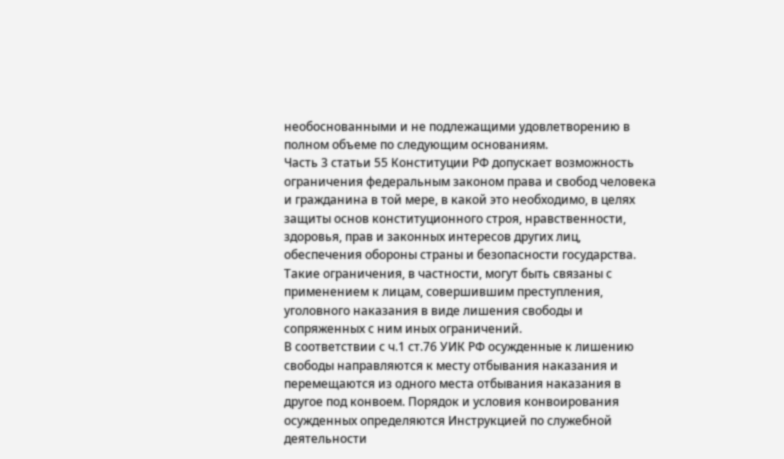необоснованными и не подлежащими удовлетворению в полном объеме по следующим основаниям.
Часть 3 статьи 55 Конституции РФ допускает возможность ограничения федеральным законом права и свобод человека и гражданина в той мере, в какой это необходимо, в целях защиты основ конституционного строя, нравственности, здоровья, прав и законных интересов других лиц, обеспечения обороны страны и безопасности государства. Такие ограничения, в частности, могут быть связаны с применением к лицам, совершившим преступления, уголовного наказания в виде лишения свободы и сопряженных с ним иных ограничений.
В соответствии с ч.1 ст.76 УИК РФ осужденные к лишению свободы направляются к месту отбывания наказания и перемещаются из одного места отбывания наказания в другое под конвоем. Порядок и условия конвоирования осужденных определяются Инструкцией по служебной деятельности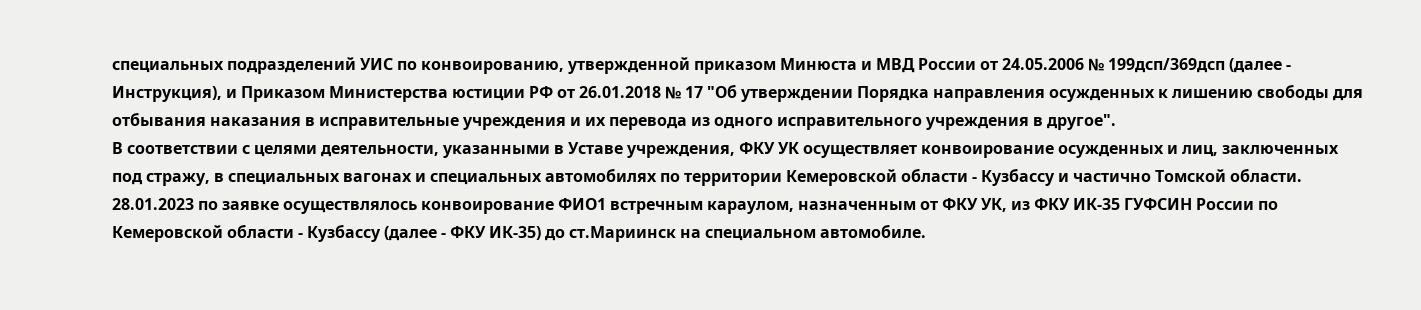специальных подразделений УИС по конвоированию, утвержденной приказом Минюста и МВД России от 24.05.2006 № 199дсп/369дсп (далее - Инструкция), и Приказом Министерства юстиции РФ от 26.01.2018 № 17 "Об утверждении Порядка направления осужденных к лишению свободы для отбывания наказания в исправительные учреждения и их перевода из одного исправительного учреждения в другое".
В соответствии с целями деятельности, указанными в Уставе учреждения, ФКУ УК осуществляет конвоирование осужденных и лиц, заключенных под стражу, в специальных вагонах и специальных автомобилях по территории Кемеровской области - Кузбассу и частично Томской области.
28.01.2023 по заявке осуществлялось конвоирование ФИО1 встречным караулом, назначенным от ФКУ УК, из ФКУ ИК-35 ГУФСИН России по Кемеровской области - Кузбассу (далее - ФКУ ИК-35) до ст.Мариинск на специальном автомобиле.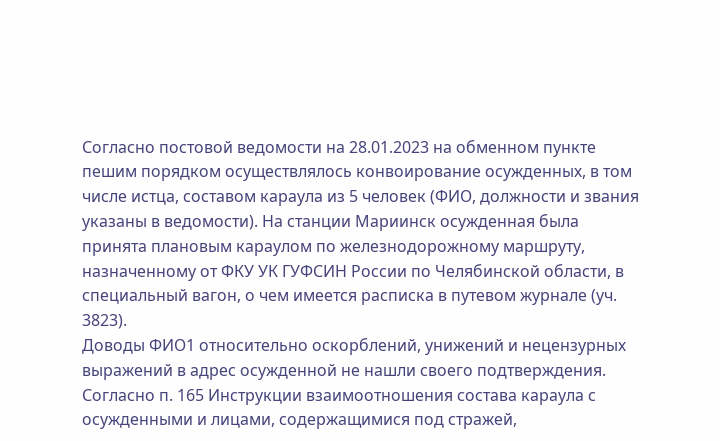Согласно постовой ведомости на 28.01.2023 на обменном пункте пешим порядком осуществлялось конвоирование осужденных, в том числе истца, составом караула из 5 человек (ФИО, должности и звания указаны в ведомости). На станции Мариинск осужденная была принята плановым караулом по железнодорожному маршруту, назначенному от ФКУ УК ГУФСИН России по Челябинской области, в специальный вагон, о чем имеется расписка в путевом журнале (уч. 3823).
Доводы ФИО1 относительно оскорблений, унижений и нецензурных выражений в адрес осужденной не нашли своего подтверждения.
Согласно п. 165 Инструкции взаимоотношения состава караула с осужденными и лицами, содержащимися под стражей,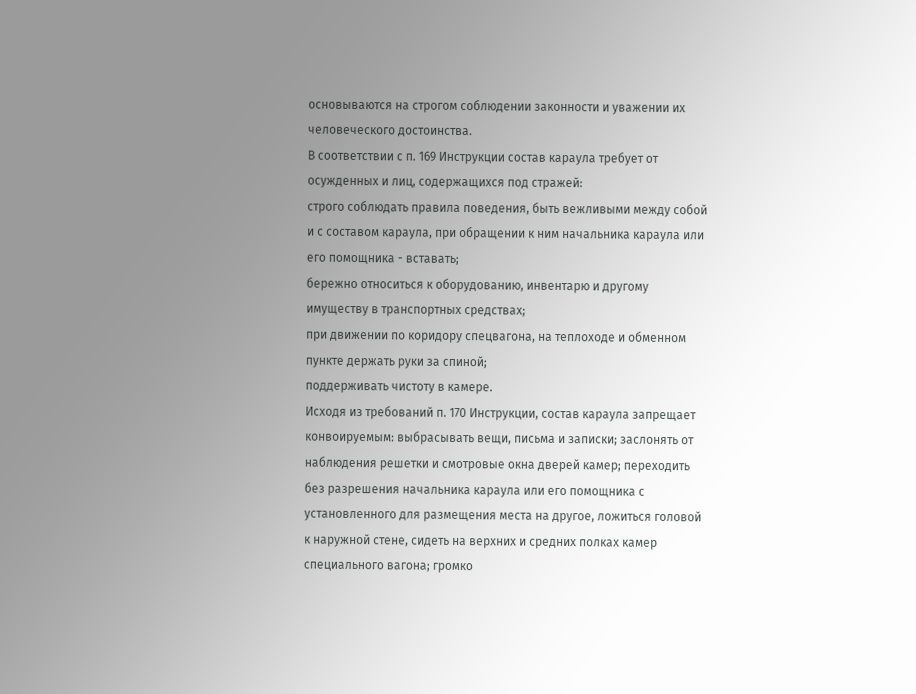основываются на строгом соблюдении законности и уважении их человеческого достоинства.
В соответствии с п. 169 Инструкции состав караула требует от осужденных и лиц, содержащихся под стражей:
строго соблюдать правила поведения, быть вежливыми между собой и с составом караула, при обращении к ним начальника караула или его помощника - вставать;
бережно относиться к оборудованию, инвентарю и другому имуществу в транспортных средствах;
при движении по коридору спецвагона, на теплоходе и обменном пункте держать руки за спиной;
поддерживать чистоту в камере.
Исходя из требований п. 170 Инструкции, состав караула запрещает конвоируемым: выбрасывать вещи, письма и записки; заслонять от наблюдения решетки и смотровые окна дверей камер; переходить без разрешения начальника караула или его помощника с установленного для размещения места на другое, ложиться головой к наружной стене, сидеть на верхних и средних полках камер специального вагона; громко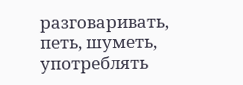разговаривать, петь, шуметь, употреблять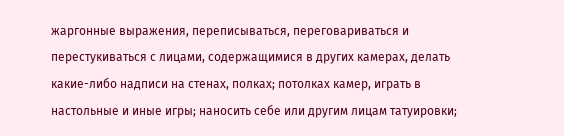жаргонные выражения, переписываться, переговариваться и перестукиваться с лицами, содержащимися в других камерах, делать какие-либо надписи на стенах, полках; потолках камер, играть в настольные и иные игры; наносить себе или другим лицам татуировки;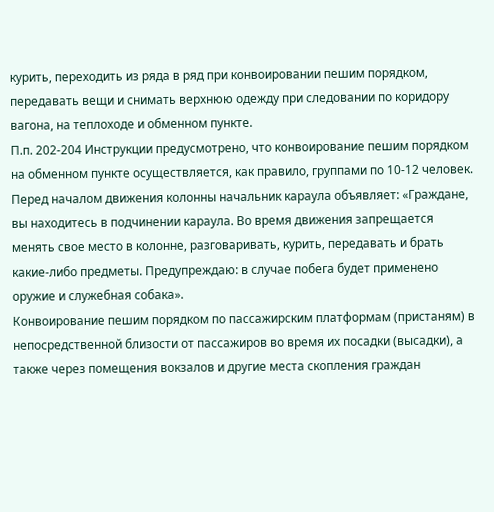курить, переходить из ряда в ряд при конвоировании пешим порядком, передавать вещи и снимать верхнюю одежду при следовании по коридору вагона, на теплоходе и обменном пункте.
П.п. 202-204 Инструкции предусмотрено, что конвоирование пешим порядком на обменном пункте осуществляется, как правило, группами по 10-12 человек. Перед началом движения колонны начальник караула объявляет: «Граждане, вы находитесь в подчинении караула. Во время движения запрещается менять свое место в колонне, разговаривать, курить, передавать и брать какие-либо предметы. Предупреждаю: в случае побега будет применено оружие и служебная собака».
Конвоирование пешим порядком по пассажирским платформам (пристаням) в непосредственной близости от пассажиров во время их посадки (высадки), а также через помещения вокзалов и другие места скопления граждан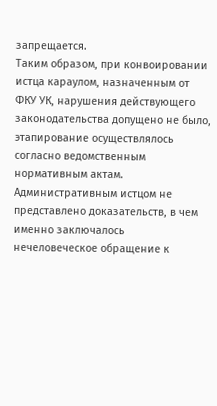запрещается.
Таким образом, при конвоировании истца караулом, назначенным от ФКУ УК, нарушения действующего законодательства допущено не было, этапирование осуществлялось согласно ведомственным нормативным актам.
Административным истцом не представлено доказательств, в чем именно заключалось нечеловеческое обращение к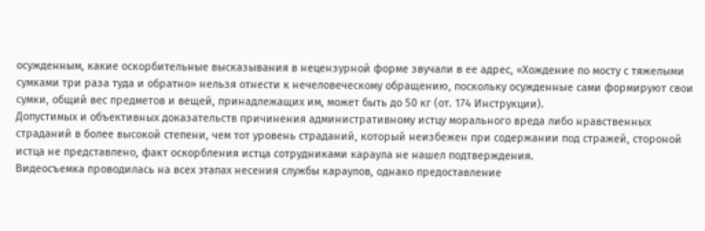осужденным, какие оскорбительные высказывания в нецензурной форме звучали в ее адрес, «Хождение по мосту с тяжелыми сумками три раза туда и обратно» нельзя отнести к нечеловеческому обращению, поскольку осужденные сами формируют свои сумки, общий вес предметов и вещей, принадлежащих им, может быть до 50 кг (от. 174 Инструкции).
Допустимых и объективных доказательств причинения административному истцу морального вреда либо нравственных страданий в более высокой степени, чем тот уровень страданий, который неизбежен при содержании под стражей, стороной истца не представлено, факт оскорбления истца сотрудниками караула не нашел подтверждения.
Видеосъемка проводилась на всех этапах несения службы караулов, однако предоставление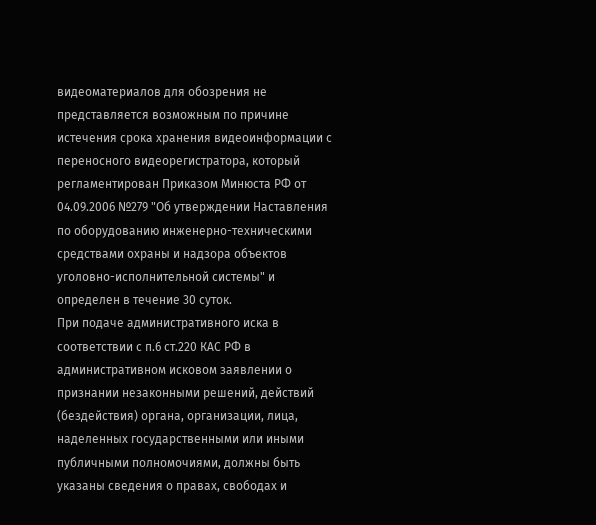видеоматериалов для обозрения не представляется возможным по причине истечения срока хранения видеоинформации с переносного видеорегистратора, который регламентирован Приказом Минюста РФ от 04.09.2006 №279 "Об утверждении Наставления по оборудованию инженерно-техническими средствами охраны и надзора объектов уголовно-исполнительной системы" и определен в течение 30 суток.
При подаче административного иска в соответствии с п.6 ст.220 КАС РФ в административном исковом заявлении о признании незаконными решений, действий (бездействия) органа, организации, лица, наделенных государственными или иными публичными полномочиями, должны быть указаны сведения о правах, свободах и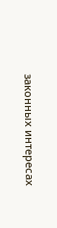законных интересах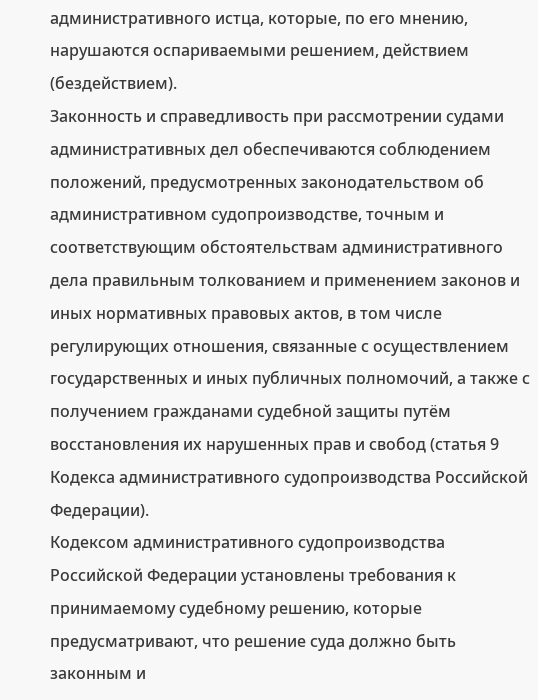административного истца, которые, по его мнению, нарушаются оспариваемыми решением, действием (бездействием).
Законность и справедливость при рассмотрении судами административных дел обеспечиваются соблюдением положений, предусмотренных законодательством об административном судопроизводстве, точным и соответствующим обстоятельствам административного дела правильным толкованием и применением законов и иных нормативных правовых актов, в том числе регулирующих отношения, связанные с осуществлением государственных и иных публичных полномочий, а также с получением гражданами судебной защиты путём восстановления их нарушенных прав и свобод (статья 9 Кодекса административного судопроизводства Российской Федерации).
Кодексом административного судопроизводства Российской Федерации установлены требования к принимаемому судебному решению, которые предусматривают, что решение суда должно быть законным и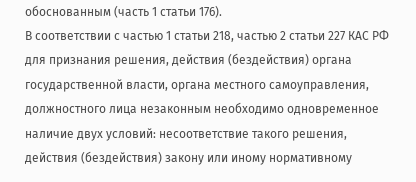обоснованным (часть 1 статьи 176).
В соответствии с частью 1 статьи 218, частью 2 статьи 227 КАС РФ для признания решения, действия (бездействия) органа государственной власти, органа местного самоуправления, должностного лица незаконным необходимо одновременное наличие двух условий: несоответствие такого решения, действия (бездействия) закону или иному нормативному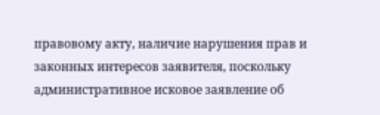правовому акту, наличие нарушения прав и законных интересов заявителя, поскольку административное исковое заявление об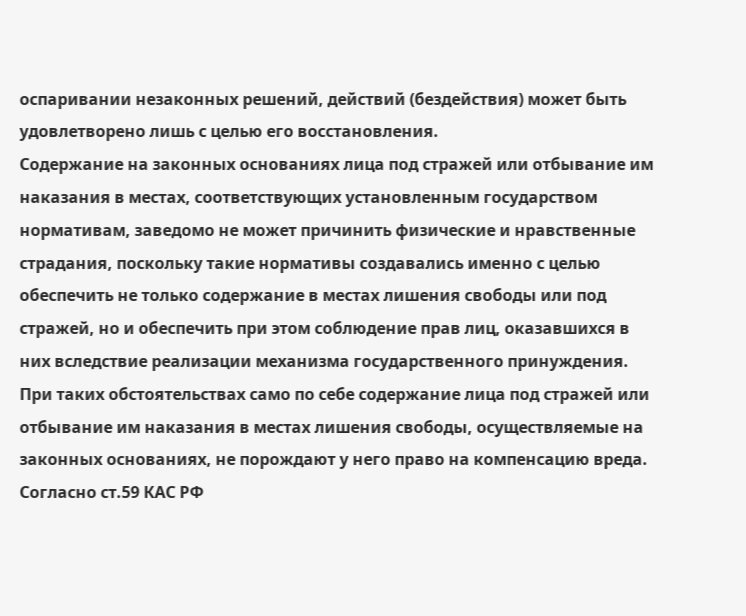оспаривании незаконных решений, действий (бездействия) может быть удовлетворено лишь с целью его восстановления.
Содержание на законных основаниях лица под стражей или отбывание им наказания в местах, соответствующих установленным государством нормативам, заведомо не может причинить физические и нравственные страдания, поскольку такие нормативы создавались именно с целью обеспечить не только содержание в местах лишения свободы или под стражей, но и обеспечить при этом соблюдение прав лиц, оказавшихся в них вследствие реализации механизма государственного принуждения.
При таких обстоятельствах само по себе содержание лица под стражей или отбывание им наказания в местах лишения свободы, осуществляемые на законных основаниях, не порождают у него право на компенсацию вреда.
Согласно ст.59 КАС РФ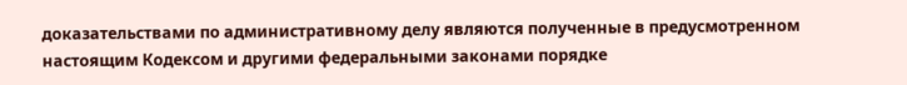доказательствами по административному делу являются полученные в предусмотренном настоящим Кодексом и другими федеральными законами порядке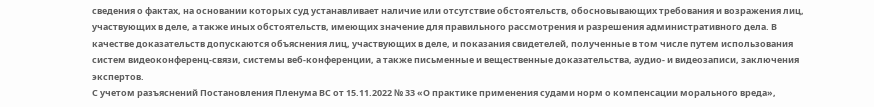сведения о фактах, на основании которых суд устанавливает наличие или отсутствие обстоятельств, обосновывающих требования и возражения лиц, участвующих в деле, а также иных обстоятельств, имеющих значение для правильного рассмотрения и разрешения административного дела. В качестве доказательств допускаются объяснения лиц, участвующих в деле, и показания свидетелей, полученные в том числе путем использования систем видеоконференц-связи, системы веб-конференции, а также письменные и вещественные доказательства, аудио- и видеозаписи, заключения экспертов.
С учетом разъяснений Постановления Пленума ВС от 15.11.2022 № 33 «О практике применения судами норм о компенсации морального вреда»,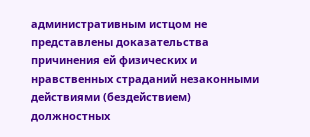административным истцом не представлены доказательства причинения ей физических и нравственных страданий незаконными действиями (бездействием) должностных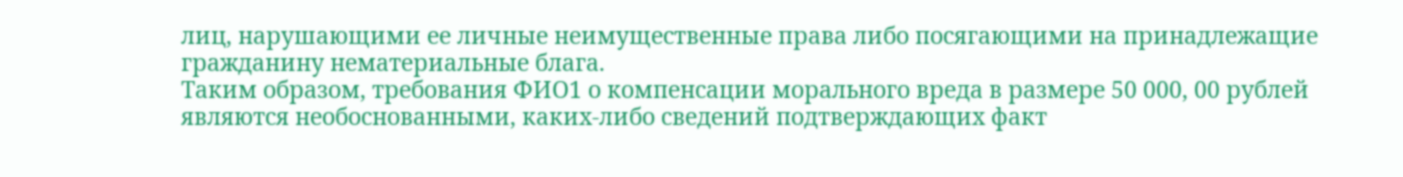лиц, нарушающими ее личные неимущественные права либо посягающими на принадлежащие гражданину нематериальные блага.
Таким образом, требования ФИО1 о компенсации морального вреда в размере 50 000, 00 рублей являются необоснованными, каких-либо сведений подтверждающих факт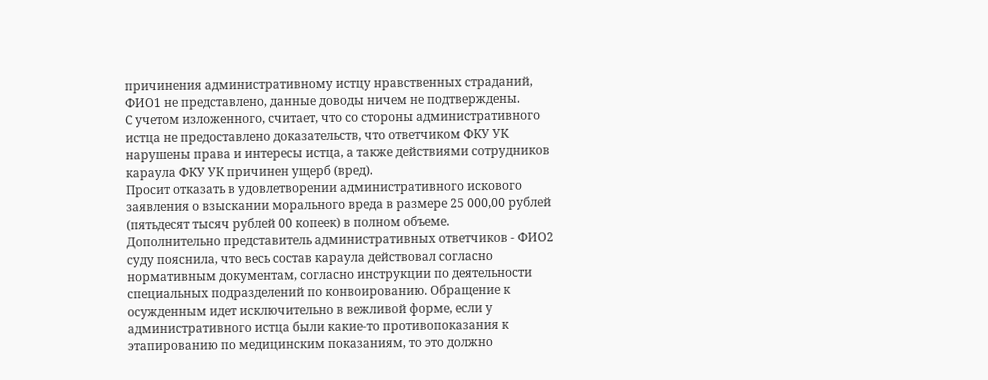причинения административному истцу нравственных страданий, ФИО1 не представлено, данные доводы ничем не подтверждены.
С учетом изложенного, считает, что со стороны административного истца не предоставлено доказательств, что ответчиком ФКУ УК нарушены права и интересы истца, а также действиями сотрудников караула ФКУ УК причинен ущерб (вред).
Просит отказать в удовлетворении административного искового заявления о взыскании морального вреда в размере 25 000,00 рублей (пятьдесят тысяч рублей 00 копеек) в полном объеме.
Дополнительно представитель административных ответчиков - ФИО2 суду пояснила, что весь состав караула действовал согласно нормативным документам, согласно инструкции по деятельности специальных подразделений по конвоированию. Обращение к осужденным идет исключительно в вежливой форме, если у административного истца были какие-то противопоказания к этапированию по медицинским показаниям, то это должно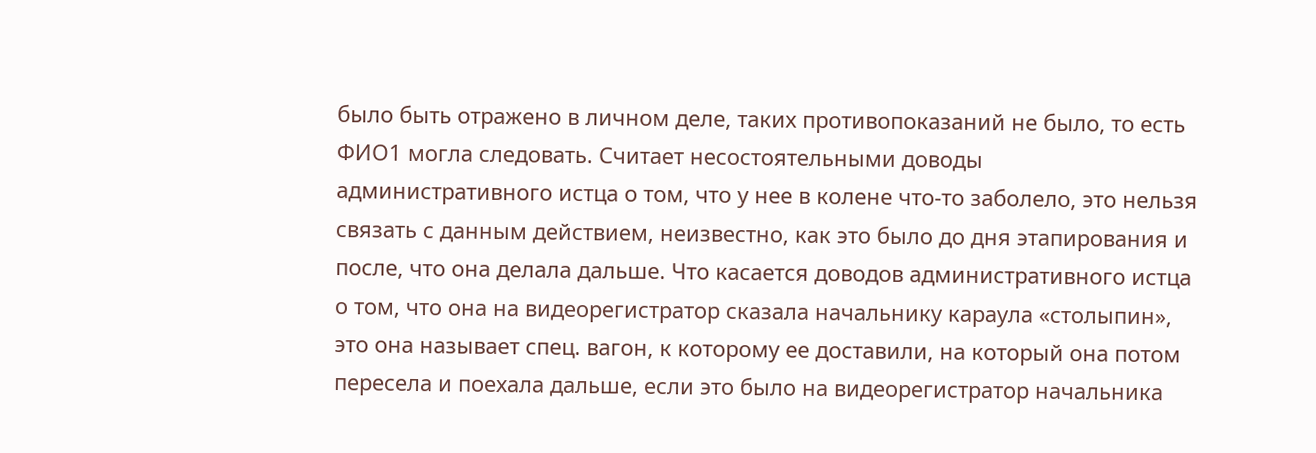было быть отражено в личном деле, таких противопоказаний не было, то есть ФИО1 могла следовать. Считает несостоятельными доводы административного истца о том, что у нее в колене что-то заболело, это нельзя связать с данным действием, неизвестно, как это было до дня этапирования и после, что она делала дальше. Что касается доводов административного истца о том, что она на видеорегистратор сказала начальнику караула «столыпин», это она называет спец. вагон, к которому ее доставили, на который она потом пересела и поехала дальше, если это было на видеорегистратор начальника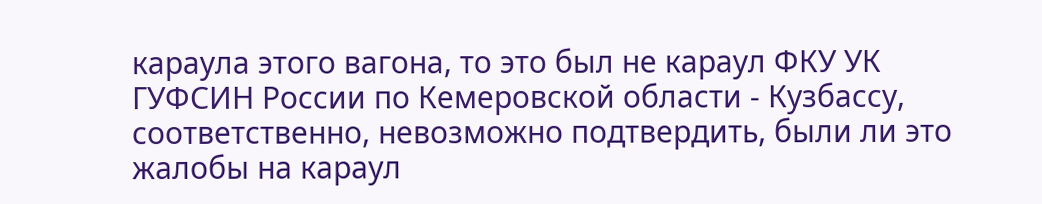караула этого вагона, то это был не караул ФКУ УК ГУФСИН России по Кемеровской области - Кузбассу, соответственно, невозможно подтвердить, были ли это жалобы на караул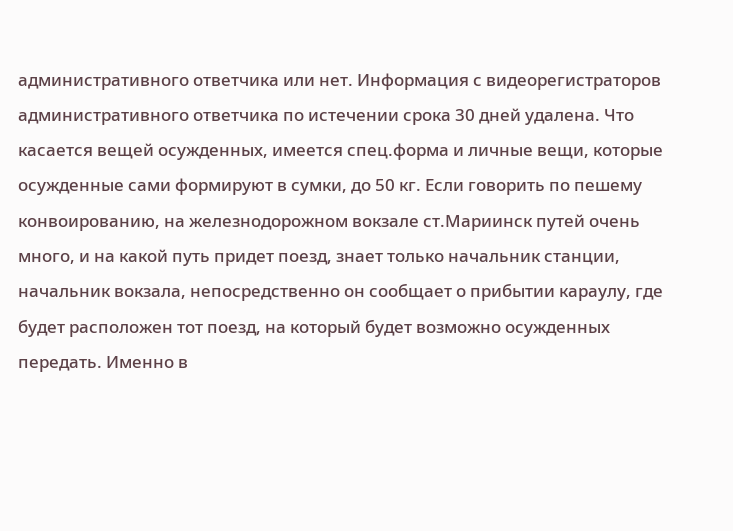административного ответчика или нет. Информация с видеорегистраторов административного ответчика по истечении срока 30 дней удалена. Что касается вещей осужденных, имеется спец.форма и личные вещи, которые осужденные сами формируют в сумки, до 50 кг. Если говорить по пешему конвоированию, на железнодорожном вокзале ст.Мариинск путей очень много, и на какой путь придет поезд, знает только начальник станции, начальник вокзала, непосредственно он сообщает о прибытии караулу, где будет расположен тот поезд, на который будет возможно осужденных передать. Именно в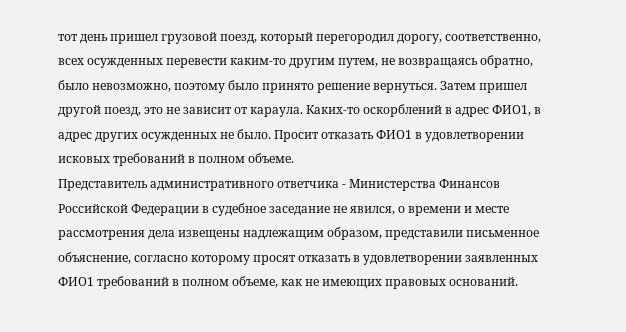тот день пришел грузовой поезд, который перегородил дорогу, соответственно, всех осужденных перевести каким-то другим путем, не возвращаясь обратно, было невозможно, поэтому было принято решение вернуться. Затем пришел другой поезд, это не зависит от караула. Каких-то оскорблений в адрес ФИО1, в адрес других осужденных не было. Просит отказать ФИО1 в удовлетворении исковых требований в полном объеме.
Представитель административного ответчика - Министерства Финансов Российской Федерации в судебное заседание не явился, о времени и месте рассмотрения дела извещены надлежащим образом, представили письменное объяснение, согласно которому просят отказать в удовлетворении заявленных ФИО1 требований в полном объеме, как не имеющих правовых оснований.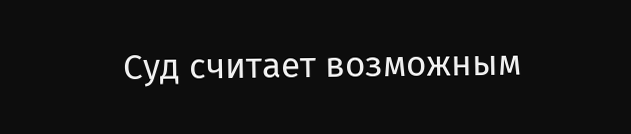Суд считает возможным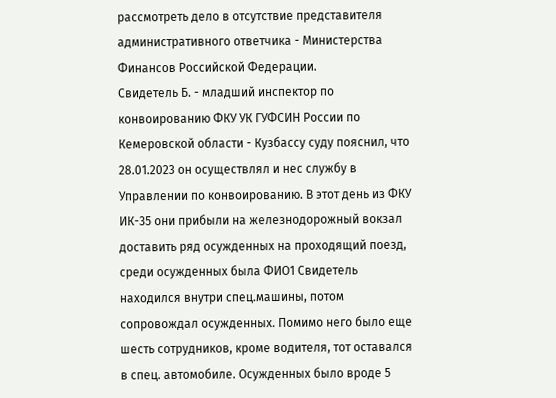рассмотреть дело в отсутствие представителя административного ответчика - Министерства Финансов Российской Федерации.
Свидетель Б. - младший инспектор по конвоированию ФКУ УК ГУФСИН России по Кемеровской области - Кузбассу суду пояснил, что 28.01.2023 он осуществлял и нес службу в Управлении по конвоированию. В этот день из ФКУ ИК-35 они прибыли на железнодорожный вокзал доставить ряд осужденных на проходящий поезд, среди осужденных была ФИО1 Свидетель находился внутри спец.машины, потом сопровождал осужденных. Помимо него было еще шесть сотрудников, кроме водителя, тот оставался в спец. автомобиле. Осужденных было вроде 5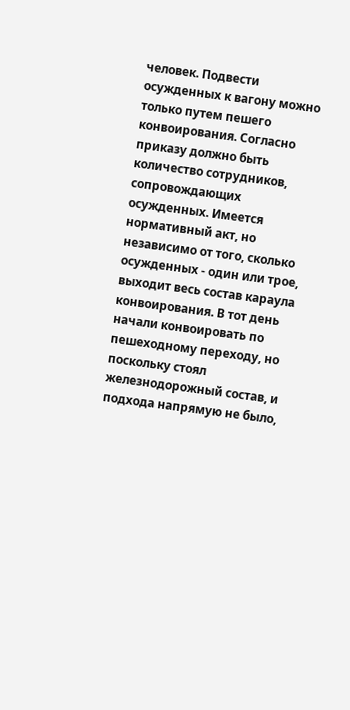человек. Подвести осужденных к вагону можно только путем пешего конвоирования. Согласно приказу должно быть количество сотрудников, сопровождающих осужденных. Имеется нормативный акт, но независимо от того, сколько осужденных - один или трое, выходит весь состав караула конвоирования. В тот день начали конвоировать по пешеходному переходу, но поскольку стоял железнодорожный состав, и подхода напрямую не было,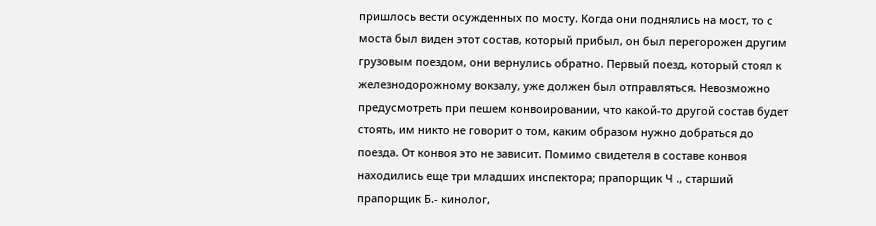пришлось вести осужденных по мосту. Когда они поднялись на мост, то с моста был виден этот состав, который прибыл, он был перегорожен другим грузовым поездом, они вернулись обратно. Первый поезд, который стоял к железнодорожному вокзалу, уже должен был отправляться. Невозможно предусмотреть при пешем конвоировании, что какой-то другой состав будет стоять, им никто не говорит о том, каким образом нужно добраться до поезда. От конвоя это не зависит. Помимо свидетеля в составе конвоя находились еще три младших инспектора; прапорщик Ч ., старший прапорщик Б.- кинолог,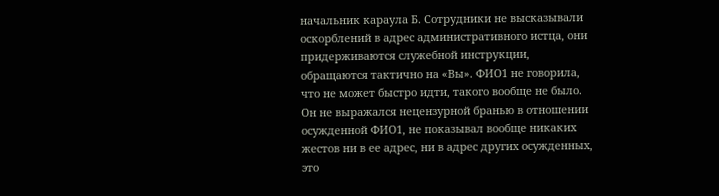начальник караула Б. Сотрудники не высказывали оскорблений в адрес административного истца, они придерживаются служебной инструкции, обращаются тактично на «Вы». ФИО1 не говорила, что не может быстро идти, такого вообще не было. Он не выражался нецензурной бранью в отношении осужденной ФИО1, не показывал вообще никаких жестов ни в ее адрес, ни в адрес других осужденных, это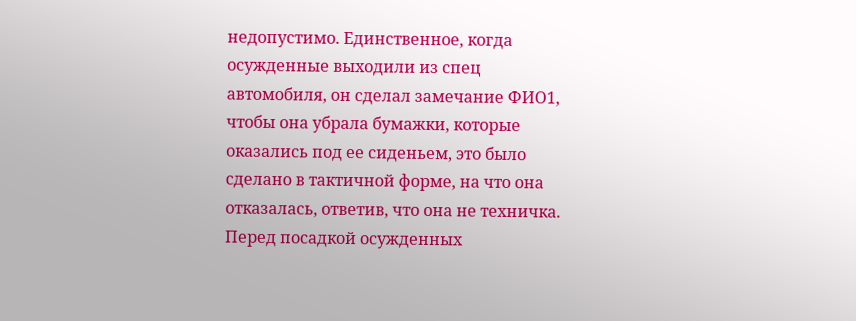недопустимо. Единственное, когда осужденные выходили из спец автомобиля, он сделал замечание ФИО1, чтобы она убрала бумажки, которые оказались под ее сиденьем, это было сделано в тактичной форме, на что она отказалась, ответив, что она не техничка. Перед посадкой осужденных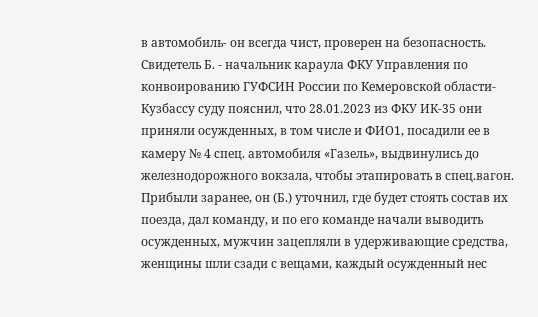в автомобиль- он всегда чист, проверен на безопасность.
Свидетель Б. - начальник караула ФКУ Управления по конвоированию ГУФСИН России по Кемеровской области-Кузбассу суду пояснил, что 28.01.2023 из ФКУ ИК-35 они приняли осужденных, в том числе и ФИО1, посадили ее в камеру № 4 спец. автомобиля «Газель», выдвинулись до железнодорожного вокзала, чтобы этапировать в спец.вагон. Прибыли заранее, он (Б.) уточнил, где будет стоять состав их поезда, дал команду, и по его команде начали выводить осужденных, мужчин зацепляли в удерживающие средства, женщины шли сзади с вещами, каждый осужденный нес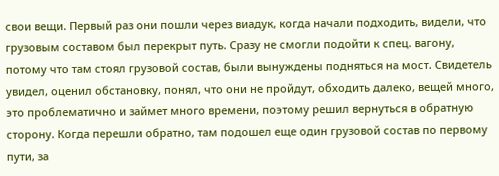свои вещи. Первый раз они пошли через виадук, когда начали подходить, видели, что грузовым составом был перекрыт путь. Сразу не смогли подойти к спец. вагону, потому что там стоял грузовой состав, были вынуждены подняться на мост. Свидетель увидел, оценил обстановку, понял, что они не пройдут, обходить далеко, вещей много, это проблематично и займет много времени, поэтому решил вернуться в обратную сторону. Когда перешли обратно, там подошел еще один грузовой состав по первому пути, за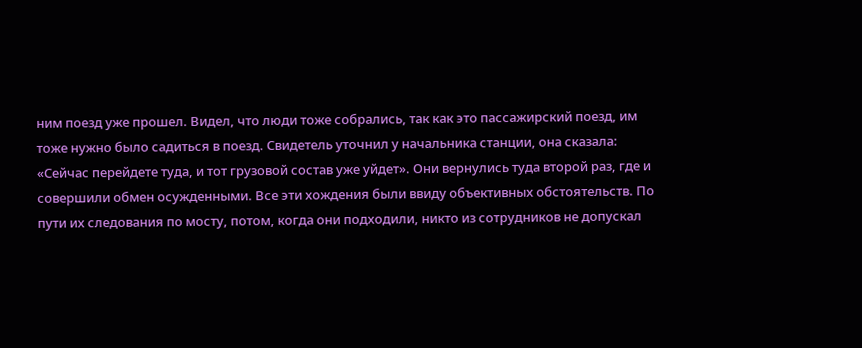ним поезд уже прошел. Видел, что люди тоже собрались, так как это пассажирский поезд, им тоже нужно было садиться в поезд. Свидетель уточнил у начальника станции, она сказала: «Сейчас перейдете туда, и тот грузовой состав уже уйдет». Они вернулись туда второй раз, где и совершили обмен осужденными. Все эти хождения были ввиду объективных обстоятельств. По пути их следования по мосту, потом, когда они подходили, никто из сотрудников не допускал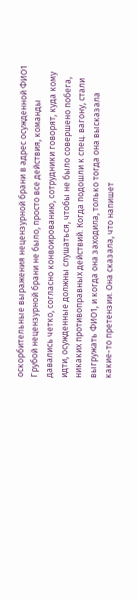оскорбительные выражения нецензурной брани в адрес осужденной ФИО1 Грубой нецензурной брани не было, просто все действия, команды давались четко, согласно конвоированию, сотрудники говорят, куда кому идти, осужденные должны слушаться, чтобы не было совершено побега, никаких противоправных действий. Когда подошли к спец. вагону, стали выгружать ФИО1, и когда она заходила, только тогда она высказала какие-то претензии. Она сказала, что напишет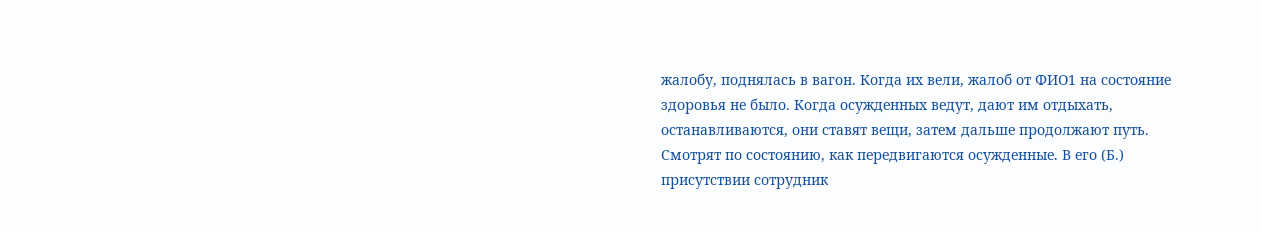жалобу, поднялась в вагон. Когда их вели, жалоб от ФИО1 на состояние здоровья не было. Когда осужденных ведут, дают им отдыхать, останавливаются, они ставят вещи, затем дальше продолжают путь. Смотрят по состоянию, как передвигаются осужденные. В его (Б.) присутствии сотрудник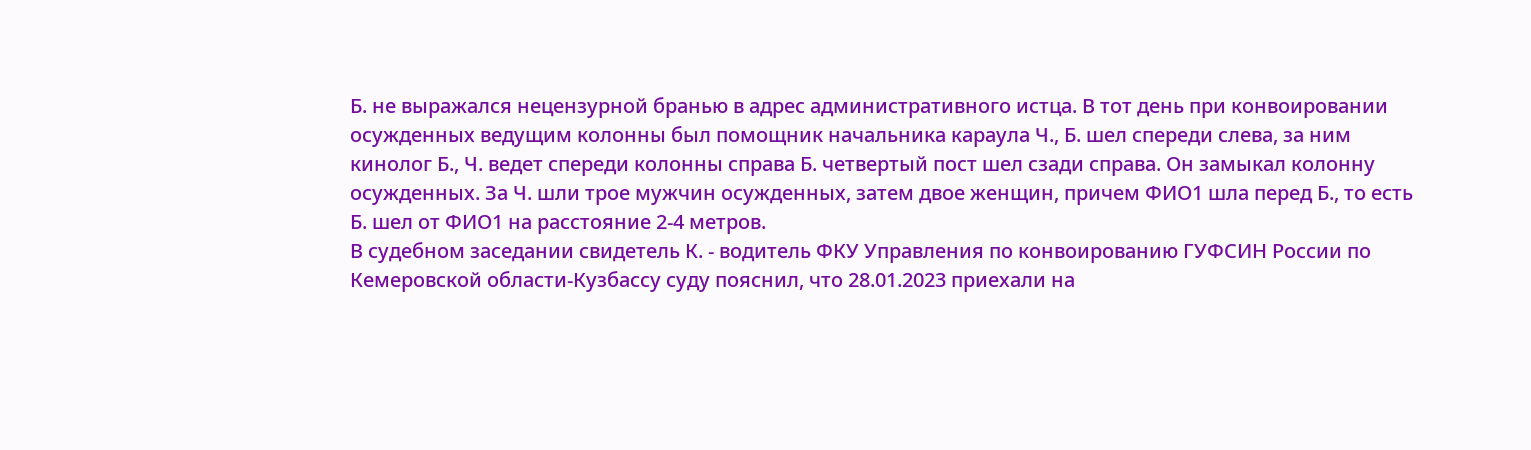Б. не выражался нецензурной бранью в адрес административного истца. В тот день при конвоировании осужденных ведущим колонны был помощник начальника караула Ч., Б. шел спереди слева, за ним кинолог Б., Ч. ведет спереди колонны справа Б. четвертый пост шел сзади справа. Он замыкал колонну осужденных. За Ч. шли трое мужчин осужденных, затем двое женщин, причем ФИО1 шла перед Б., то есть Б. шел от ФИО1 на расстояние 2-4 метров.
В судебном заседании свидетель К. - водитель ФКУ Управления по конвоированию ГУФСИН России по Кемеровской области-Кузбассу суду пояснил, что 28.01.2023 приехали на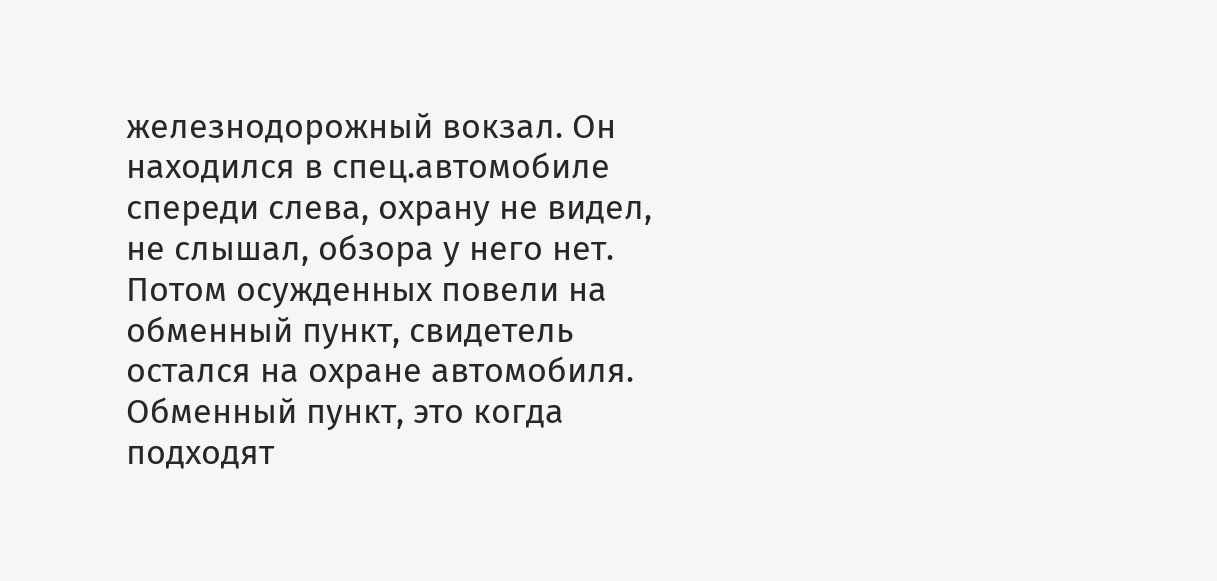железнодорожный вокзал. Он находился в спец.автомобиле спереди слева, охрану не видел, не слышал, обзора у него нет. Потом осужденных повели на обменный пункт, свидетель остался на охране автомобиля. Обменный пункт, это когда подходят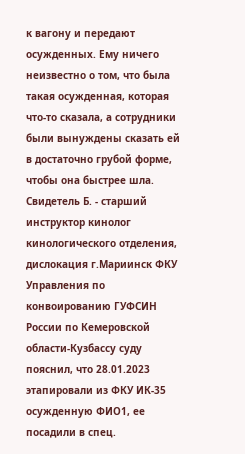к вагону и передают осужденных. Ему ничего неизвестно о том, что была такая осужденная, которая что-то сказала, а сотрудники были вынуждены сказать ей в достаточно грубой форме, чтобы она быстрее шла.
Свидетель Б. - старший инструктор кинолог кинологического отделения, дислокация г.Мариинск ФКУ Управления по конвоированию ГУФСИН России по Кемеровской области-Кузбассу суду пояснил, что 28.01.2023 этапировали из ФКУ ИК-35 осужденную ФИО1, ее посадили в спец.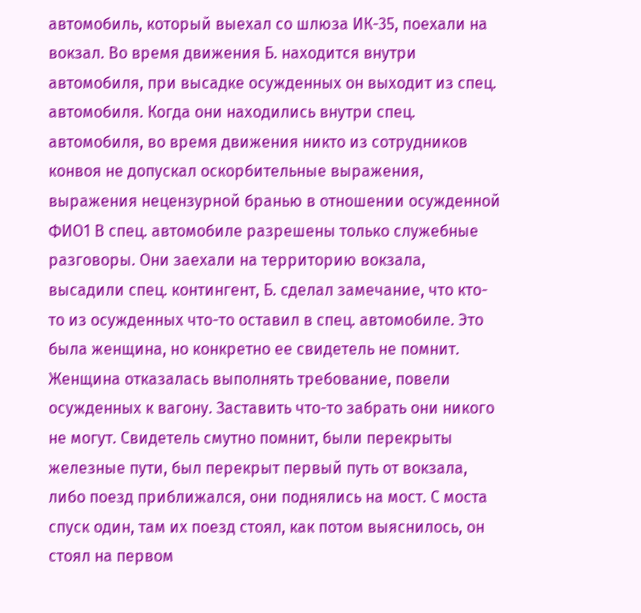автомобиль, который выехал со шлюза ИК-35, поехали на вокзал. Во время движения Б. находится внутри автомобиля, при высадке осужденных он выходит из спец. автомобиля. Когда они находились внутри спец. автомобиля, во время движения никто из сотрудников конвоя не допускал оскорбительные выражения, выражения нецензурной бранью в отношении осужденной ФИО1 В спец. автомобиле разрешены только служебные разговоры. Они заехали на территорию вокзала, высадили спец. контингент, Б. сделал замечание, что кто-то из осужденных что-то оставил в спец. автомобиле. Это была женщина, но конкретно ее свидетель не помнит. Женщина отказалась выполнять требование, повели осужденных к вагону. Заставить что-то забрать они никого не могут. Свидетель смутно помнит, были перекрыты железные пути, был перекрыт первый путь от вокзала, либо поезд приближался, они поднялись на мост. С моста спуск один, там их поезд стоял, как потом выяснилось, он стоял на первом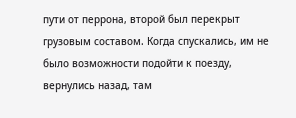пути от перрона, второй был перекрыт грузовым составом. Когда спускались, им не было возможности подойти к поезду, вернулись назад, там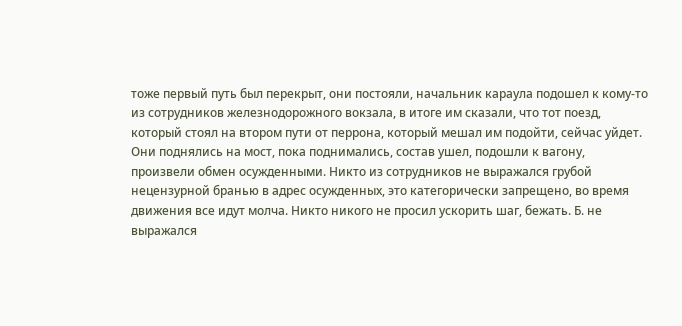тоже первый путь был перекрыт, они постояли, начальник караула подошел к кому-то из сотрудников железнодорожного вокзала, в итоге им сказали, что тот поезд, который стоял на втором пути от перрона, который мешал им подойти, сейчас уйдет. Они поднялись на мост, пока поднимались, состав ушел, подошли к вагону, произвели обмен осужденными. Никто из сотрудников не выражался грубой нецензурной бранью в адрес осужденных, это категорически запрещено, во время движения все идут молча. Никто никого не просил ускорить шаг, бежать. Б. не выражался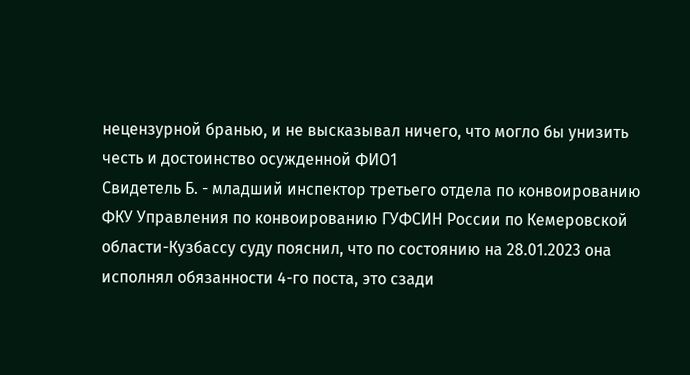нецензурной бранью, и не высказывал ничего, что могло бы унизить честь и достоинство осужденной ФИО1
Свидетель Б. - младший инспектор третьего отдела по конвоированию ФКУ Управления по конвоированию ГУФСИН России по Кемеровской области-Кузбассу суду пояснил, что по состоянию на 28.01.2023 она исполнял обязанности 4-го поста, это сзади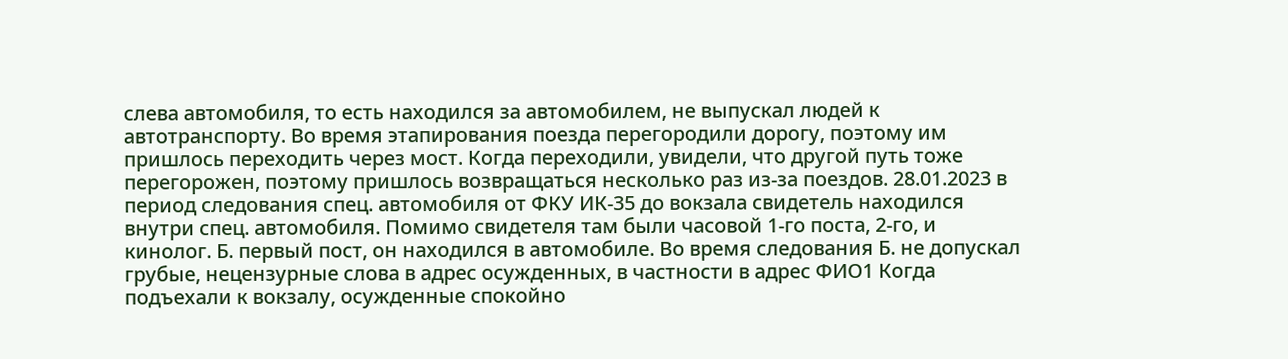слева автомобиля, то есть находился за автомобилем, не выпускал людей к автотранспорту. Во время этапирования поезда перегородили дорогу, поэтому им пришлось переходить через мост. Когда переходили, увидели, что другой путь тоже перегорожен, поэтому пришлось возвращаться несколько раз из-за поездов. 28.01.2023 в период следования спец. автомобиля от ФКУ ИК-35 до вокзала свидетель находился внутри спец. автомобиля. Помимо свидетеля там были часовой 1-го поста, 2-го, и кинолог. Б. первый пост, он находился в автомобиле. Во время следования Б. не допускал грубые, нецензурные слова в адрес осужденных, в частности в адрес ФИО1 Когда подъехали к вокзалу, осужденные спокойно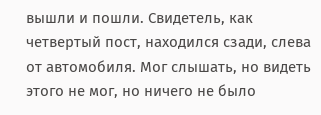вышли и пошли. Свидетель, как четвертый пост, находился сзади, слева от автомобиля. Мог слышать, но видеть этого не мог, но ничего не было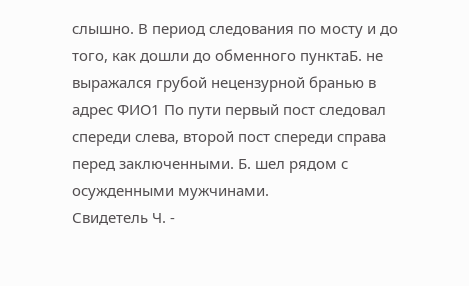слышно. В период следования по мосту и до того, как дошли до обменного пунктаБ. не выражался грубой нецензурной бранью в адрес ФИО1 По пути первый пост следовал спереди слева, второй пост спереди справа перед заключенными. Б. шел рядом с осужденными мужчинами.
Свидетель Ч. -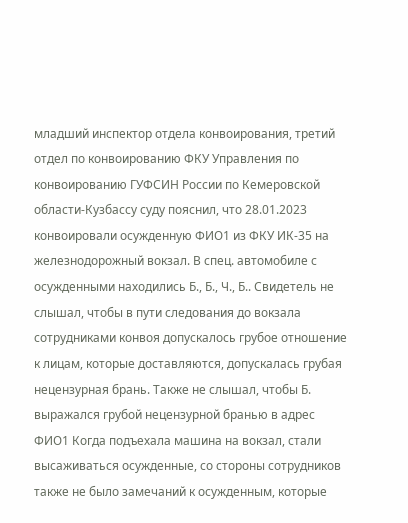младший инспектор отдела конвоирования, третий отдел по конвоированию ФКУ Управления по конвоированию ГУФСИН России по Кемеровской области-Кузбассу суду пояснил, что 28.01.2023 конвоировали осужденную ФИО1 из ФКУ ИК-35 на железнодорожный вокзал. В спец. автомобиле с осужденными находились Б., Б., Ч., Б.. Свидетель не слышал, чтобы в пути следования до вокзала сотрудниками конвоя допускалось грубое отношение к лицам, которые доставляются, допускалась грубая нецензурная брань. Также не слышал, чтобы Б. выражался грубой нецензурной бранью в адрес ФИО1 Когда подъехала машина на вокзал, стали высаживаться осужденные, со стороны сотрудников также не было замечаний к осужденным, которые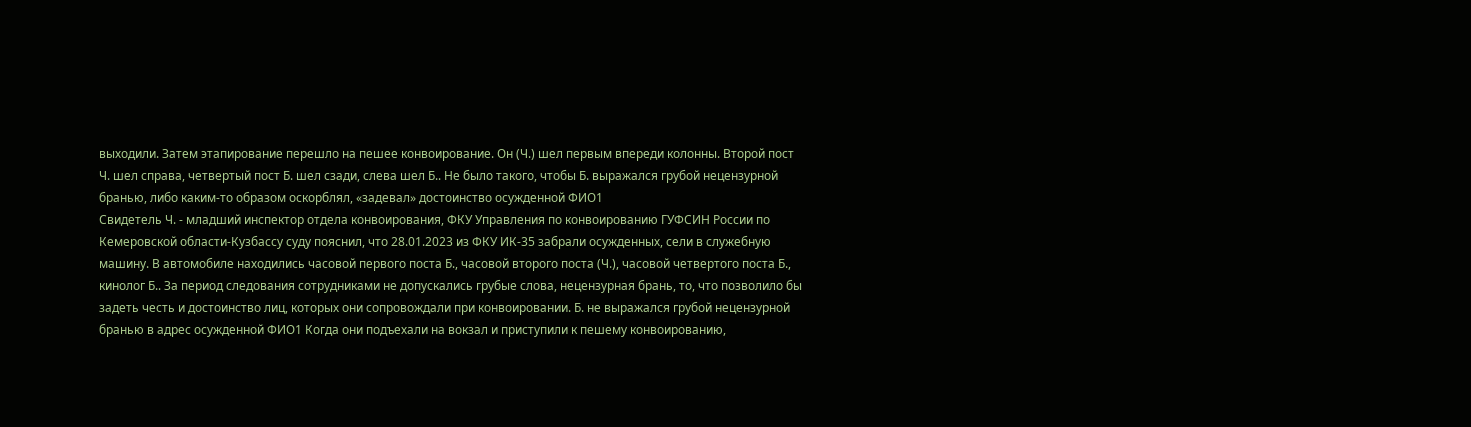выходили. Затем этапирование перешло на пешее конвоирование. Он (Ч.) шел первым впереди колонны. Второй пост Ч. шел справа, четвертый пост Б. шел сзади, слева шел Б.. Не было такого, чтобы Б. выражался грубой нецензурной бранью, либо каким-то образом оскорблял, «задевал» достоинство осужденной ФИО1
Свидетель Ч. - младший инспектор отдела конвоирования, ФКУ Управления по конвоированию ГУФСИН России по Кемеровской области-Кузбассу суду пояснил, что 28.01.2023 из ФКУ ИК-35 забрали осужденных, сели в служебную машину. В автомобиле находились часовой первого поста Б., часовой второго поста (Ч.), часовой четвертого поста Б., кинолог Б.. За период следования сотрудниками не допускались грубые слова, нецензурная брань, то, что позволило бы задеть честь и достоинство лиц, которых они сопровождали при конвоировании. Б. не выражался грубой нецензурной бранью в адрес осужденной ФИО1 Когда они подъехали на вокзал и приступили к пешему конвоированию,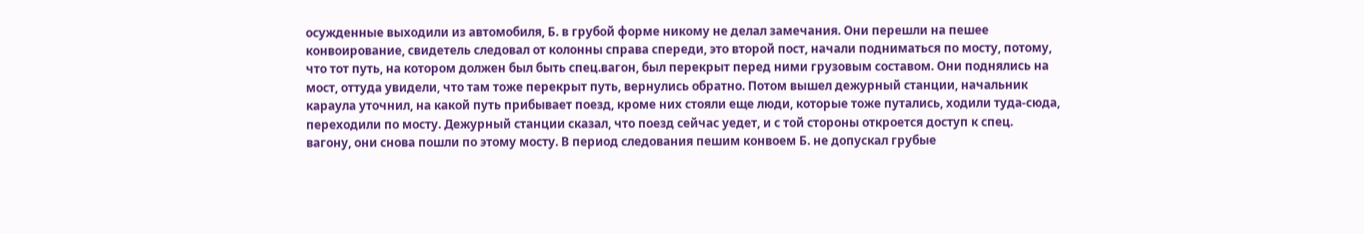осужденные выходили из автомобиля, Б. в грубой форме никому не делал замечания. Они перешли на пешее конвоирование, свидетель следовал от колонны справа спереди, это второй пост, начали подниматься по мосту, потому, что тот путь, на котором должен был быть спец.вагон, был перекрыт перед ними грузовым составом. Они поднялись на мост, оттуда увидели, что там тоже перекрыт путь, вернулись обратно. Потом вышел дежурный станции, начальник караула уточнил, на какой путь прибывает поезд, кроме них стояли еще люди, которые тоже путались, ходили туда-сюда, переходили по мосту. Дежурный станции сказал, что поезд сейчас уедет, и с той стороны откроется доступ к спец. вагону, они снова пошли по этому мосту. В период следования пешим конвоем Б. не допускал грубые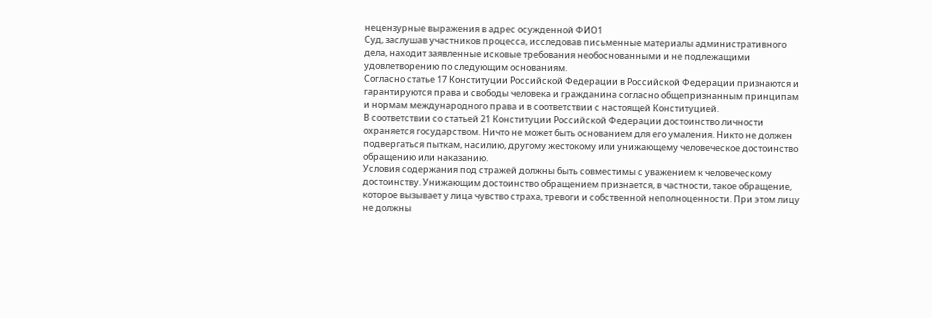нецензурные выражения в адрес осужденной ФИО1
Суд, заслушав участников процесса, исследовав письменные материалы административного дела, находит заявленные исковые требования необоснованными и не подлежащими удовлетворению по следующим основаниям.
Согласно статье 17 Конституции Российской Федерации в Российской Федерации признаются и гарантируются права и свободы человека и гражданина согласно общепризнанным принципам и нормам международного права и в соответствии с настоящей Конституцией.
В соответствии со статьей 21 Конституции Российской Федерации достоинство личности охраняется государством. Ничто не может быть основанием для его умаления. Никто не должен подвергаться пыткам, насилию, другому жестокому или унижающему человеческое достоинство обращению или наказанию.
Условия содержания под стражей должны быть совместимы с уважением к человеческому достоинству. Унижающим достоинство обращением признается, в частности, такое обращение, которое вызывает у лица чувство страха, тревоги и собственной неполноценности. При этом лицу не должны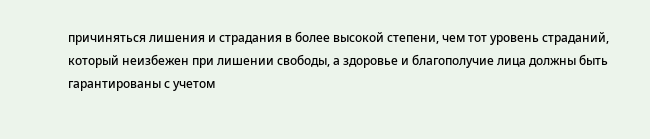причиняться лишения и страдания в более высокой степени, чем тот уровень страданий, который неизбежен при лишении свободы, а здоровье и благополучие лица должны быть гарантированы с учетом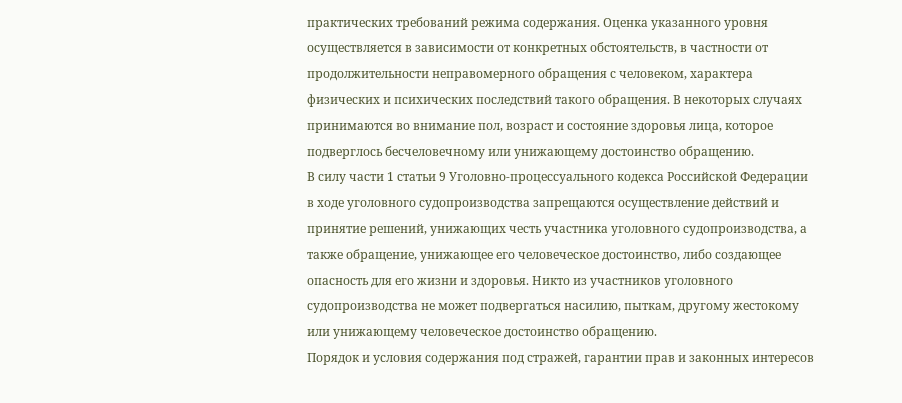практических требований режима содержания. Оценка указанного уровня осуществляется в зависимости от конкретных обстоятельств, в частности от продолжительности неправомерного обращения с человеком, характера физических и психических последствий такого обращения. В некоторых случаях принимаются во внимание пол, возраст и состояние здоровья лица, которое подверглось бесчеловечному или унижающему достоинство обращению.
В силу части 1 статьи 9 Уголовно-процессуального кодекса Российской Федерации в ходе уголовного судопроизводства запрещаются осуществление действий и принятие решений, унижающих честь участника уголовного судопроизводства, а также обращение, унижающее его человеческое достоинство, либо создающее опасность для его жизни и здоровья. Никто из участников уголовного судопроизводства не может подвергаться насилию, пыткам, другому жестокому или унижающему человеческое достоинство обращению.
Порядок и условия содержания под стражей, гарантии прав и законных интересов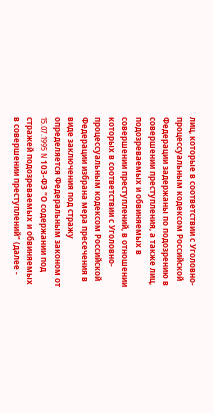лиц, которые в соответствии с Уголовно-процессуальным кодексом Российской Федерации задержаны по подозрению в совершении преступления, а также лиц, подозреваемых и обвиняемых в совершении преступлений, в отношении которых в соответствии с Уголовно-процессуальным кодексом Российской Федерации избрана мера пресечения в виде заключения под стражу определяется Федеральным законом от 15.07.1995 N 103-ФЗ "О содержании под стражей подозреваемых и обвиняемых в совершении преступлений" (далее -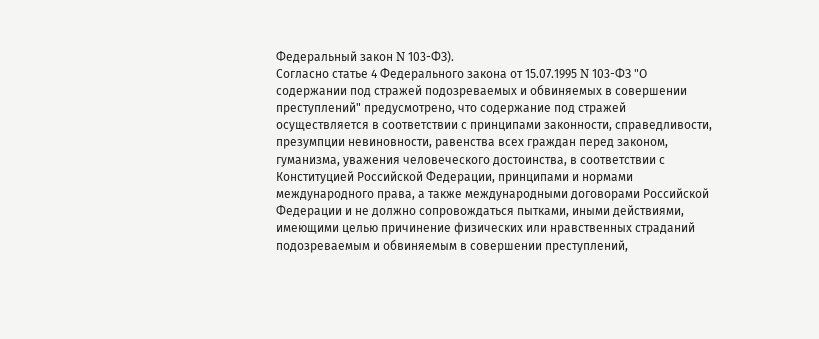Федеральный закон N 103-ФЗ).
Согласно статье 4 Федерального закона от 15.07.1995 N 103-ФЗ "О содержании под стражей подозреваемых и обвиняемых в совершении преступлений" предусмотрено, что содержание под стражей осуществляется в соответствии с принципами законности, справедливости, презумпции невиновности, равенства всех граждан перед законом, гуманизма, уважения человеческого достоинства, в соответствии с Конституцией Российской Федерации, принципами и нормами международного права, а также международными договорами Российской Федерации и не должно сопровождаться пытками, иными действиями, имеющими целью причинение физических или нравственных страданий подозреваемым и обвиняемым в совершении преступлений,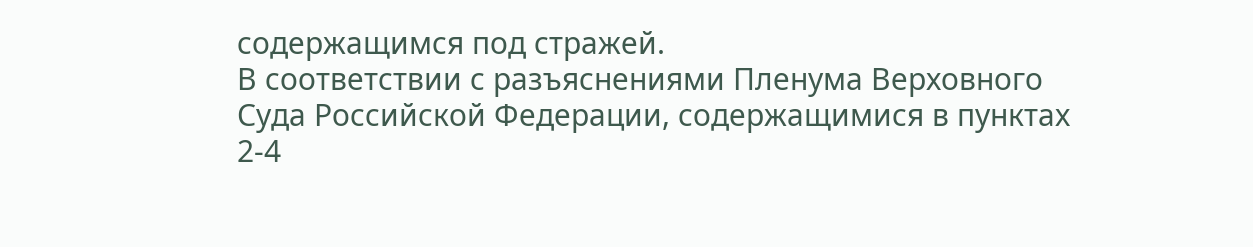содержащимся под стражей.
В соответствии с разъяснениями Пленума Верховного Суда Российской Федерации, содержащимися в пунктах 2-4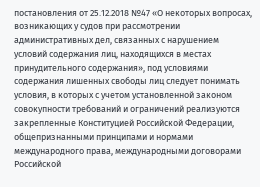постановления от 25.12.2018 №47 «О некоторых вопросах, возникающих у судов при рассмотрении административных дел, связанных с нарушением условий содержания лиц, находящихся в местах принудительного содержания», под условиями содержания лишенных свободы лиц следует понимать условия, в которых с учетом установленной законом совокупности требований и ограничений реализуются закрепленные Конституцией Российской Федерации, общепризнанными принципами и нормами международного права, международными договорами Российской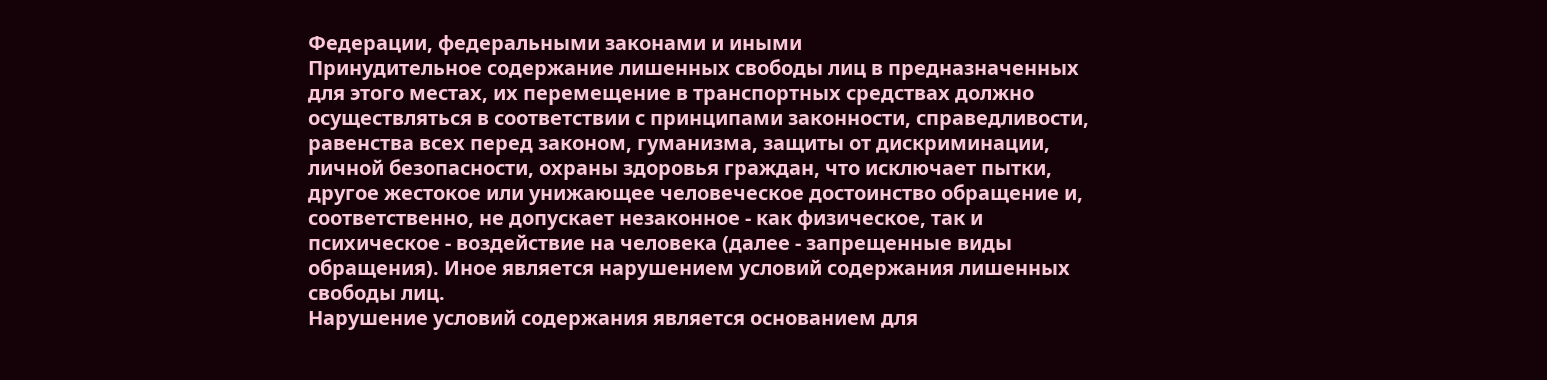Федерации, федеральными законами и иными
Принудительное содержание лишенных свободы лиц в предназначенных для этого местах, их перемещение в транспортных средствах должно осуществляться в соответствии с принципами законности, справедливости, равенства всех перед законом, гуманизма, защиты от дискриминации, личной безопасности, охраны здоровья граждан, что исключает пытки, другое жестокое или унижающее человеческое достоинство обращение и, соответственно, не допускает незаконное - как физическое, так и психическое - воздействие на человека (далее - запрещенные виды обращения). Иное является нарушением условий содержания лишенных свободы лиц.
Нарушение условий содержания является основанием для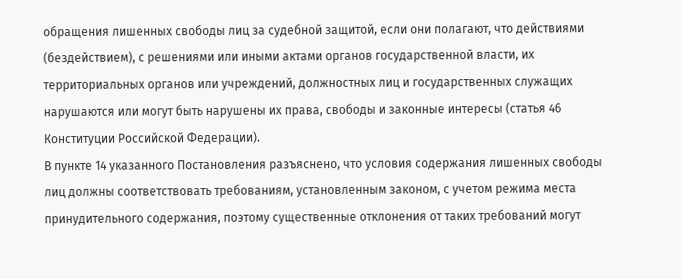обращения лишенных свободы лиц за судебной защитой, если они полагают, что действиями (бездействием), с решениями или иными актами органов государственной власти, их территориальных органов или учреждений, должностных лиц и государственных служащих нарушаются или могут быть нарушены их права, свободы и законные интересы (статья 46 Конституции Российской Федерации).
В пункте 14 указанного Постановления разъяснено, что условия содержания лишенных свободы лиц должны соответствовать требованиям, установленным законом, с учетом режима места принудительного содержания, поэтому существенные отклонения от таких требований могут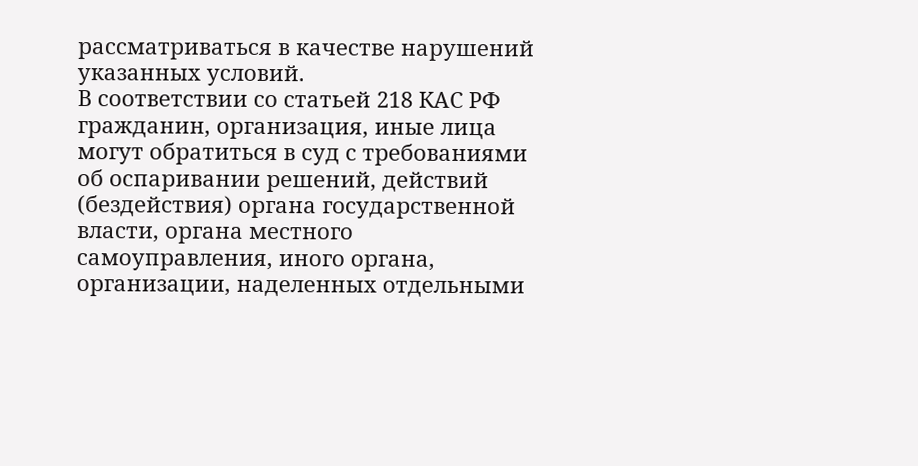рассматриваться в качестве нарушений указанных условий.
В соответствии со статьей 218 КАС РФ гражданин, организация, иные лица могут обратиться в суд с требованиями об оспаривании решений, действий (бездействия) органа государственной власти, органа местного самоуправления, иного органа, организации, наделенных отдельными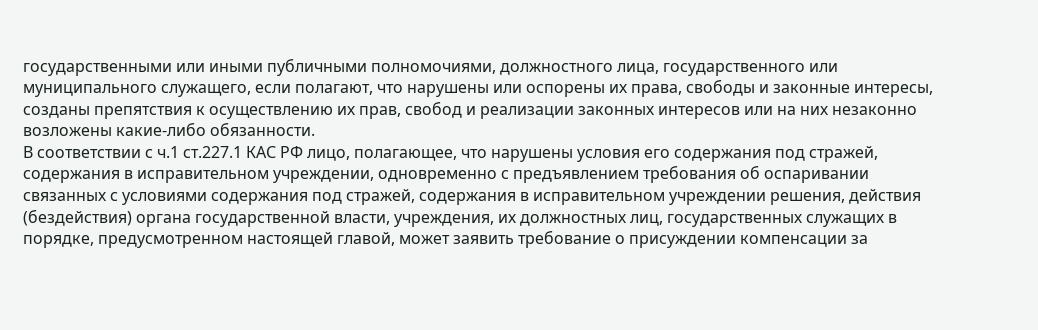государственными или иными публичными полномочиями, должностного лица, государственного или муниципального служащего, если полагают, что нарушены или оспорены их права, свободы и законные интересы, созданы препятствия к осуществлению их прав, свобод и реализации законных интересов или на них незаконно возложены какие-либо обязанности.
В соответствии с ч.1 ст.227.1 КАС РФ лицо, полагающее, что нарушены условия его содержания под стражей, содержания в исправительном учреждении, одновременно с предъявлением требования об оспаривании связанных с условиями содержания под стражей, содержания в исправительном учреждении решения, действия (бездействия) органа государственной власти, учреждения, их должностных лиц, государственных служащих в порядке, предусмотренном настоящей главой, может заявить требование о присуждении компенсации за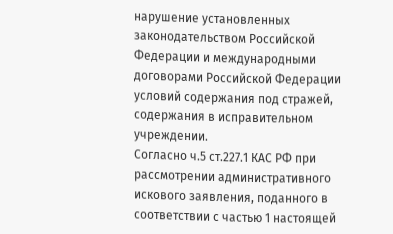нарушение установленных законодательством Российской Федерации и международными договорами Российской Федерации условий содержания под стражей, содержания в исправительном учреждении.
Согласно ч.5 ст.227.1 КАС РФ при рассмотрении административного искового заявления, поданного в соответствии с частью 1 настоящей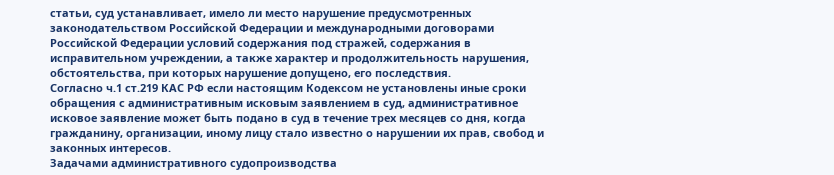статьи, суд устанавливает, имело ли место нарушение предусмотренных законодательством Российской Федерации и международными договорами Российской Федерации условий содержания под стражей, содержания в исправительном учреждении, а также характер и продолжительность нарушения, обстоятельства, при которых нарушение допущено, его последствия.
Согласно ч.1 ст.219 КАС РФ если настоящим Кодексом не установлены иные сроки обращения с административным исковым заявлением в суд, административное исковое заявление может быть подано в суд в течение трех месяцев со дня, когда гражданину, организации, иному лицу стало известно о нарушении их прав, свобод и законных интересов.
Задачами административного судопроизводства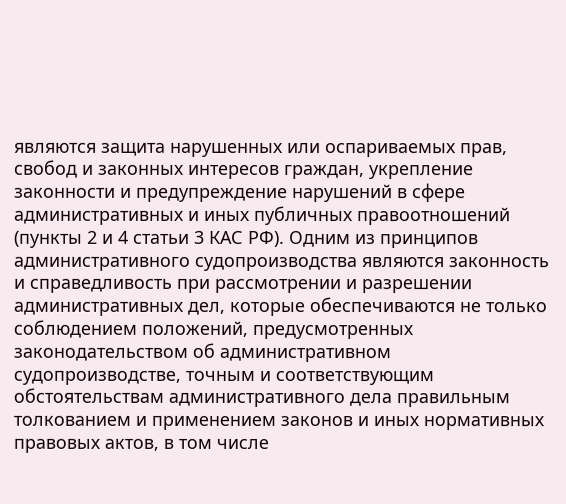являются защита нарушенных или оспариваемых прав, свобод и законных интересов граждан, укрепление законности и предупреждение нарушений в сфере административных и иных публичных правоотношений (пункты 2 и 4 статьи 3 КАС РФ). Одним из принципов административного судопроизводства являются законность и справедливость при рассмотрении и разрешении административных дел, которые обеспечиваются не только соблюдением положений, предусмотренных законодательством об административном судопроизводстве, точным и соответствующим обстоятельствам административного дела правильным толкованием и применением законов и иных нормативных правовых актов, в том числе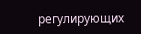регулирующих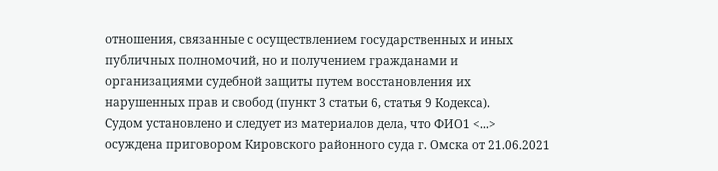отношения, связанные с осуществлением государственных и иных публичных полномочий, но и получением гражданами и организациями судебной защиты путем восстановления их нарушенных прав и свобод (пункт 3 статьи 6, статья 9 Кодекса).
Судом установлено и следует из материалов дела, что ФИО1 <...> осуждена приговором Кировского районного суда г. Омска от 21.06.2021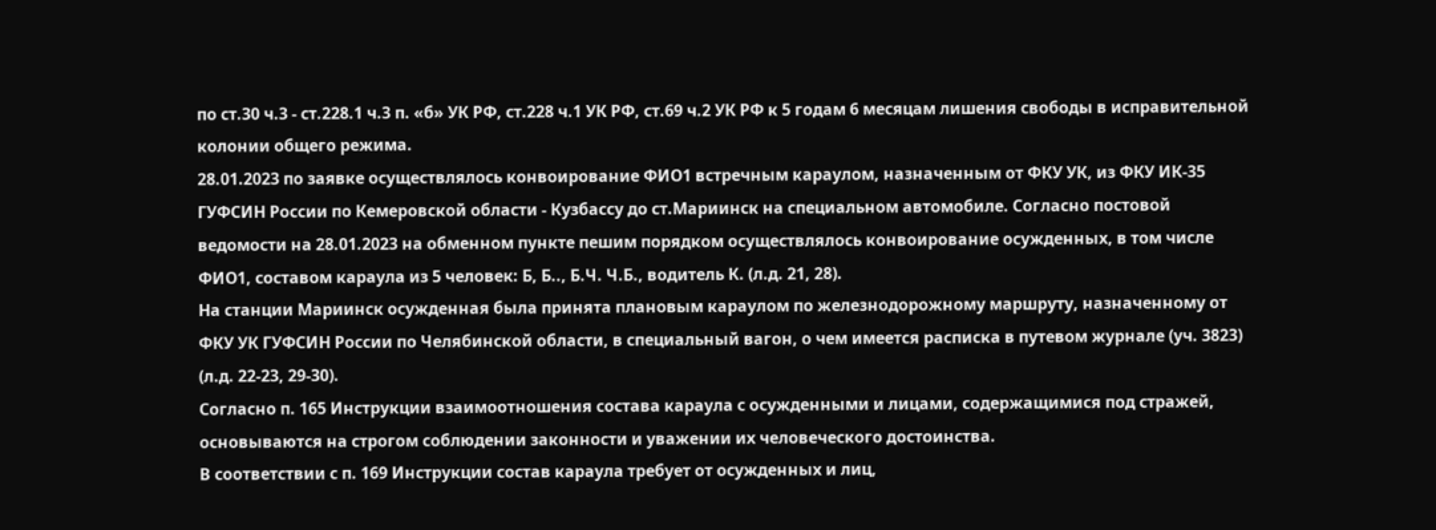по ст.30 ч.3 - ст.228.1 ч.3 п. «б» УК РФ, ст.228 ч.1 УК РФ, ст.69 ч.2 УК РФ к 5 годам 6 месяцам лишения свободы в исправительной колонии общего режима.
28.01.2023 по заявке осуществлялось конвоирование ФИО1 встречным караулом, назначенным от ФКУ УК, из ФКУ ИК-35 ГУФСИН России по Кемеровской области - Кузбассу до ст.Мариинск на специальном автомобиле. Согласно постовой ведомости на 28.01.2023 на обменном пункте пешим порядком осуществлялось конвоирование осужденных, в том числе ФИО1, составом караула из 5 человек: Б, Б.., Б.Ч. Ч.Б., водитель К. (л.д. 21, 28).
На станции Мариинск осужденная была принята плановым караулом по железнодорожному маршруту, назначенному от ФКУ УК ГУФСИН России по Челябинской области, в специальный вагон, о чем имеется расписка в путевом журнале (уч. 3823) (л.д. 22-23, 29-30).
Согласно п. 165 Инструкции взаимоотношения состава караула с осужденными и лицами, содержащимися под стражей, основываются на строгом соблюдении законности и уважении их человеческого достоинства.
В соответствии с п. 169 Инструкции состав караула требует от осужденных и лиц,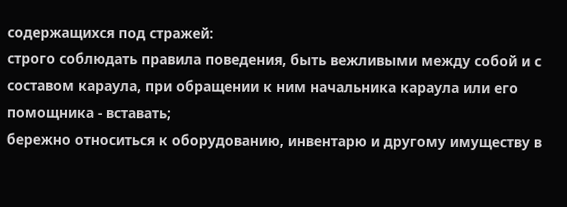содержащихся под стражей:
строго соблюдать правила поведения, быть вежливыми между собой и с составом караула, при обращении к ним начальника караула или его помощника - вставать;
бережно относиться к оборудованию, инвентарю и другому имуществу в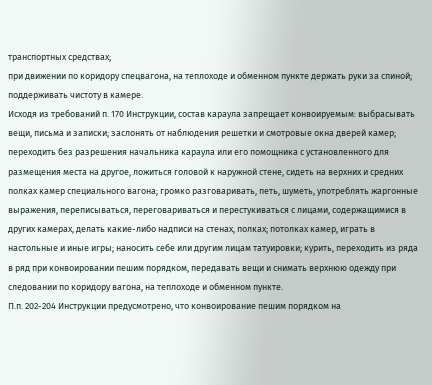транспортных средствах;
при движении по коридору спецвагона, на теплоходе и обменном пункте держать руки за спиной;
поддерживать чистоту в камере.
Исходя из требований п. 170 Инструкции, состав караула запрещает конвоируемым: выбрасывать вещи, письма и записки; заслонять от наблюдения решетки и смотровые окна дверей камер; переходить без разрешения начальника караула или его помощника с установленного для размещения места на другое, ложиться головой к наружной стене, сидеть на верхних и средних полках камер специального вагона; громко разговаривать, петь, шуметь, употреблять жаргонные выражения, переписываться, переговариваться и перестукиваться с лицами, содержащимися в других камерах, делать какие-либо надписи на стенах, полках; потолках камер, играть в настольные и иные игры; наносить себе или другим лицам татуировки; курить, переходить из ряда в ряд при конвоировании пешим порядком, передавать вещи и снимать верхнюю одежду при следовании по коридору вагона, на теплоходе и обменном пункте.
П.п. 202-204 Инструкции предусмотрено, что конвоирование пешим порядком на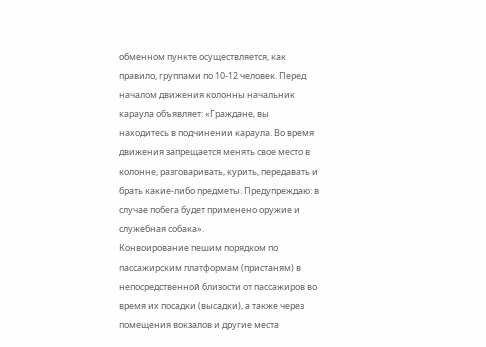обменном пункте осуществляется, как правило, группами по 10-12 человек. Перед началом движения колонны начальник караула объявляет: «Граждане, вы находитесь в подчинении караула. Во время движения запрещается менять свое место в колонне, разговаривать, курить, передавать и брать какие-либо предметы. Предупреждаю: в случае побега будет применено оружие и служебная собака».
Конвоирование пешим порядком по пассажирским платформам (пристаням) в непосредственной близости от пассажиров во время их посадки (высадки), а также через помещения вокзалов и другие места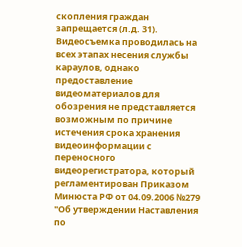скопления граждан запрещается (л.д. 31).
Видеосъемка проводилась на всех этапах несения службы караулов, однако предоставление видеоматериалов для обозрения не представляется возможным по причине истечения срока хранения видеоинформации с переносного видеорегистратора, который регламентирован Приказом Минюста РФ от 04.09.2006 №279 "Об утверждении Наставления по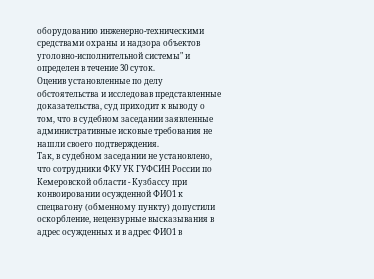оборудованию инженерно-техническими средствами охраны и надзора объектов уголовно-исполнительной системы" и определен в течение 30 суток.
Оценив установленные по делу обстоятельства и исследовав представленные доказательства, суд приходит к выводу о том, что в судебном заседании заявленные административные исковые требования не нашли своего подтверждения.
Так, в судебном заседании не установлено, что сотрудники ФКУ УК ГУФСИН России по Кемеровской области - Кузбассу при конвоировании осужденной ФИО1 к спецвагону (обменному пункту) допустили оскорбление, нецензурные высказывания в адрес осужденных и в адрес ФИО1 в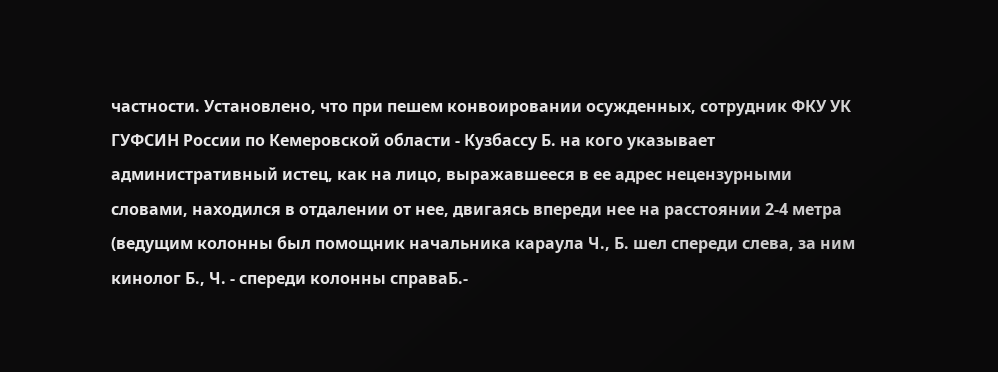частности. Установлено, что при пешем конвоировании осужденных, сотрудник ФКУ УК ГУФСИН России по Кемеровской области - Кузбассу Б. на кого указывает административный истец, как на лицо, выражавшееся в ее адрес нецензурными словами, находился в отдалении от нее, двигаясь впереди нее на расстоянии 2-4 метра (ведущим колонны был помощник начальника караула Ч., Б. шел спереди слева, за ним кинолог Б., Ч. - спереди колонны справаБ.-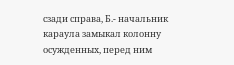сзади справа, Б.- начальник караула замыкал колонну осужденных, перед ним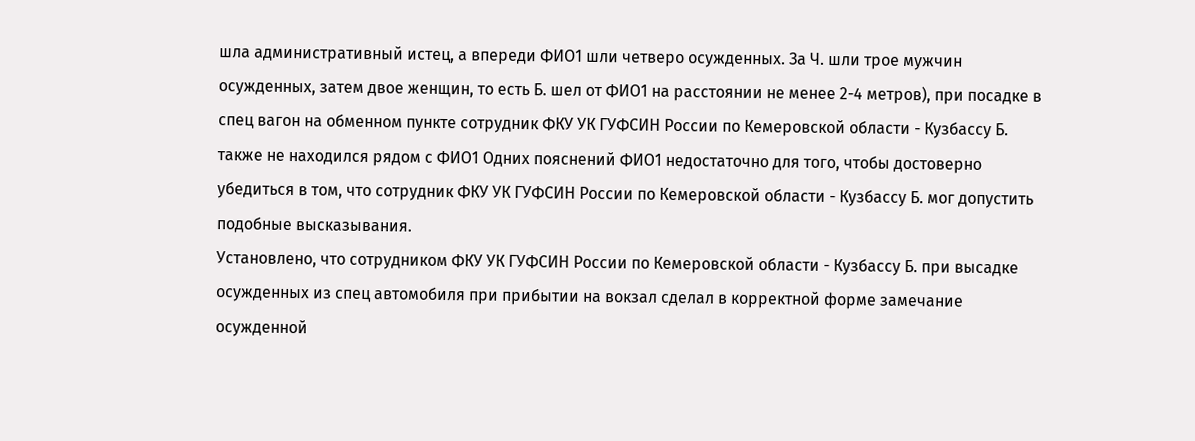шла административный истец, а впереди ФИО1 шли четверо осужденных. За Ч. шли трое мужчин осужденных, затем двое женщин, то есть Б. шел от ФИО1 на расстоянии не менее 2-4 метров), при посадке в спец вагон на обменном пункте сотрудник ФКУ УК ГУФСИН России по Кемеровской области - Кузбассу Б. также не находился рядом с ФИО1 Одних пояснений ФИО1 недостаточно для того, чтобы достоверно убедиться в том, что сотрудник ФКУ УК ГУФСИН России по Кемеровской области - Кузбассу Б. мог допустить подобные высказывания.
Установлено, что сотрудником ФКУ УК ГУФСИН России по Кемеровской области - Кузбассу Б. при высадке осужденных из спец автомобиля при прибытии на вокзал сделал в корректной форме замечание осужденной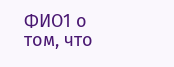ФИО1 о том, что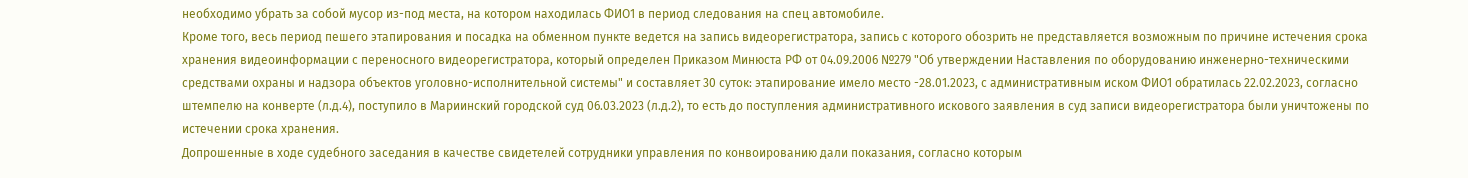необходимо убрать за собой мусор из-под места, на котором находилась ФИО1 в период следования на спец автомобиле.
Кроме того, весь период пешего этапирования и посадка на обменном пункте ведется на запись видеорегистратора, запись с которого обозрить не представляется возможным по причине истечения срока хранения видеоинформации с переносного видеорегистратора, который определен Приказом Минюста РФ от 04.09.2006 №279 "Об утверждении Наставления по оборудованию инженерно-техническими средствами охраны и надзора объектов уголовно-исполнительной системы" и составляет 30 суток: этапирование имело место -28.01.2023, с административным иском ФИО1 обратилась 22.02.2023, согласно штемпелю на конверте (л.д.4), поступило в Мариинский городской суд 06.03.2023 (л.д.2), то есть до поступления административного искового заявления в суд записи видеорегистратора были уничтожены по истечении срока хранения.
Допрошенные в ходе судебного заседания в качестве свидетелей сотрудники управления по конвоированию дали показания, согласно которым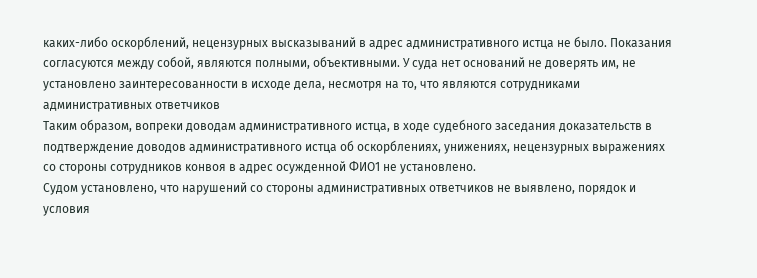каких-либо оскорблений, нецензурных высказываний в адрес административного истца не было. Показания согласуются между собой, являются полными, объективными. У суда нет оснований не доверять им, не установлено заинтересованности в исходе дела, несмотря на то, что являются сотрудниками административных ответчиков
Таким образом, вопреки доводам административного истца, в ходе судебного заседания доказательств в подтверждение доводов административного истца об оскорблениях, унижениях, нецензурных выражениях со стороны сотрудников конвоя в адрес осужденной ФИО1 не установлено.
Судом установлено, что нарушений со стороны административных ответчиков не выявлено, порядок и условия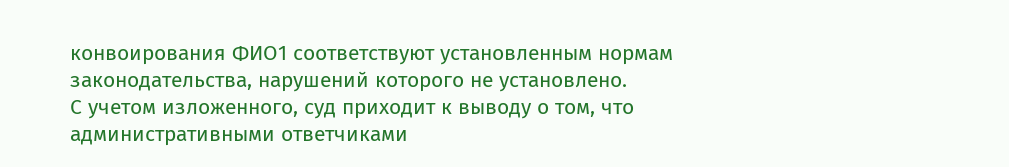конвоирования ФИО1 соответствуют установленным нормам законодательства, нарушений которого не установлено.
С учетом изложенного, суд приходит к выводу о том, что административными ответчиками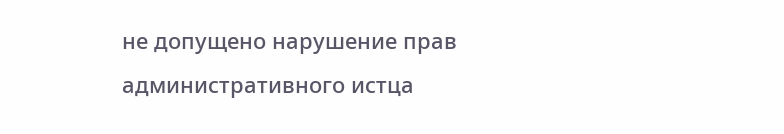не допущено нарушение прав административного истца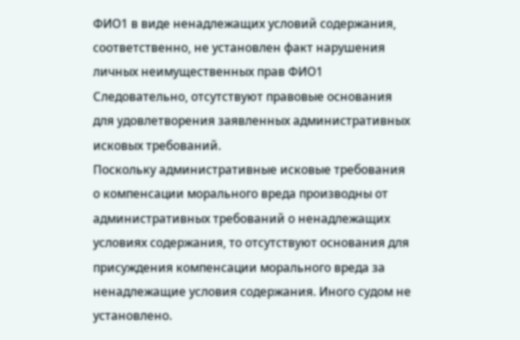ФИО1 в виде ненадлежащих условий содержания, соответственно, не установлен факт нарушения личных неимущественных прав ФИО1
Следовательно, отсутствуют правовые основания для удовлетворения заявленных административных исковых требований.
Поскольку административные исковые требования о компенсации морального вреда производны от административных требований о ненадлежащих условиях содержания, то отсутствуют основания для присуждения компенсации морального вреда за ненадлежащие условия содержания. Иного судом не установлено.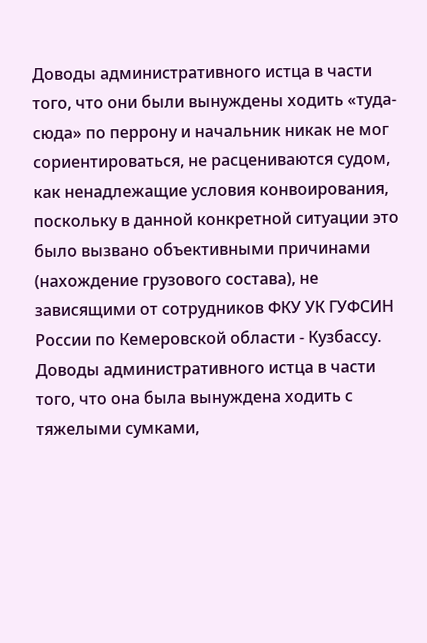Доводы административного истца в части того, что они были вынуждены ходить «туда-сюда» по перрону и начальник никак не мог сориентироваться, не расцениваются судом, как ненадлежащие условия конвоирования, поскольку в данной конкретной ситуации это было вызвано объективными причинами (нахождение грузового состава), не зависящими от сотрудников ФКУ УК ГУФСИН России по Кемеровской области - Кузбассу.
Доводы административного истца в части того, что она была вынуждена ходить с тяжелыми сумками,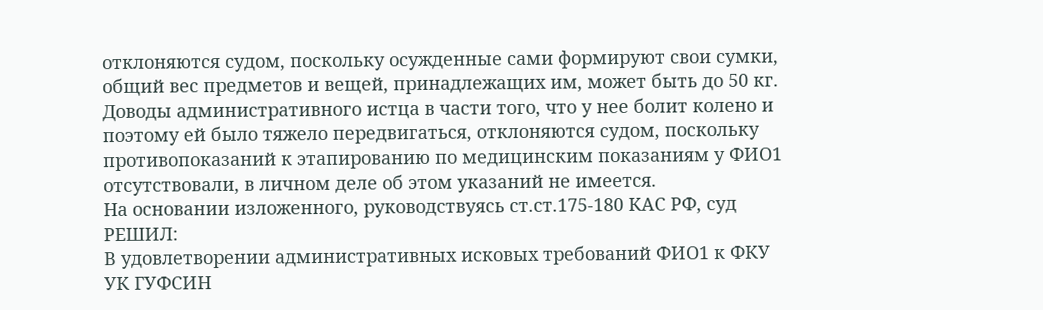отклоняются судом, поскольку осужденные сами формируют свои сумки, общий вес предметов и вещей, принадлежащих им, может быть до 50 кг.
Доводы административного истца в части того, что у нее болит колено и поэтому ей было тяжело передвигаться, отклоняются судом, поскольку противопоказаний к этапированию по медицинским показаниям у ФИО1 отсутствовали, в личном деле об этом указаний не имеется.
На основании изложенного, руководствуясь ст.ст.175-180 КАС РФ, суд
РЕШИЛ:
В удовлетворении административных исковых требований ФИО1 к ФКУ УК ГУФСИН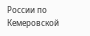России по Кемеровской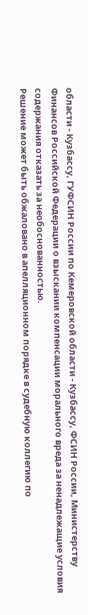области - Кузбассу, ГУФСИН России по Кемеровской области - Кузбассу, ФСИН России, Министерству Финансов Российской Федерации о взыскании компенсации морального вреда за ненадлежащие условия содержания отказать за необоснованностью.
Решение может быть обжаловано в апелляционном порядке в судебную коллегию по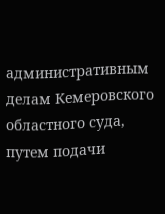административным делам Кемеровского областного суда, путем подачи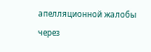апелляционной жалобы через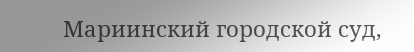Мариинский городской суд,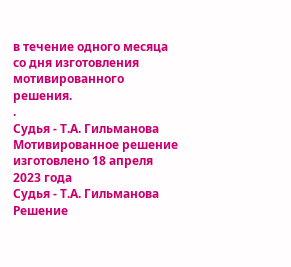в течение одного месяца со дня изготовления мотивированного решения.
.
Судья - Т.А. Гильманова
Мотивированное решение изготовлено 18 апреля 2023 года
Судья - Т.А. Гильманова
Решение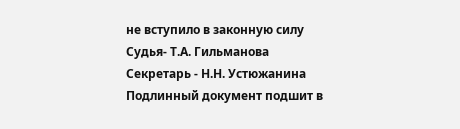не вступило в законную силу
Судья- Т.А. Гильманова
Секретарь - Н.Н. Устюжанина
Подлинный документ подшит в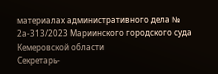материалах административного дела № 2а-313/2023 Мариинского городского суда Кемеровской области
Секретарь-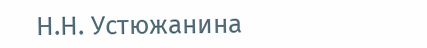Н.Н. Устюжанина